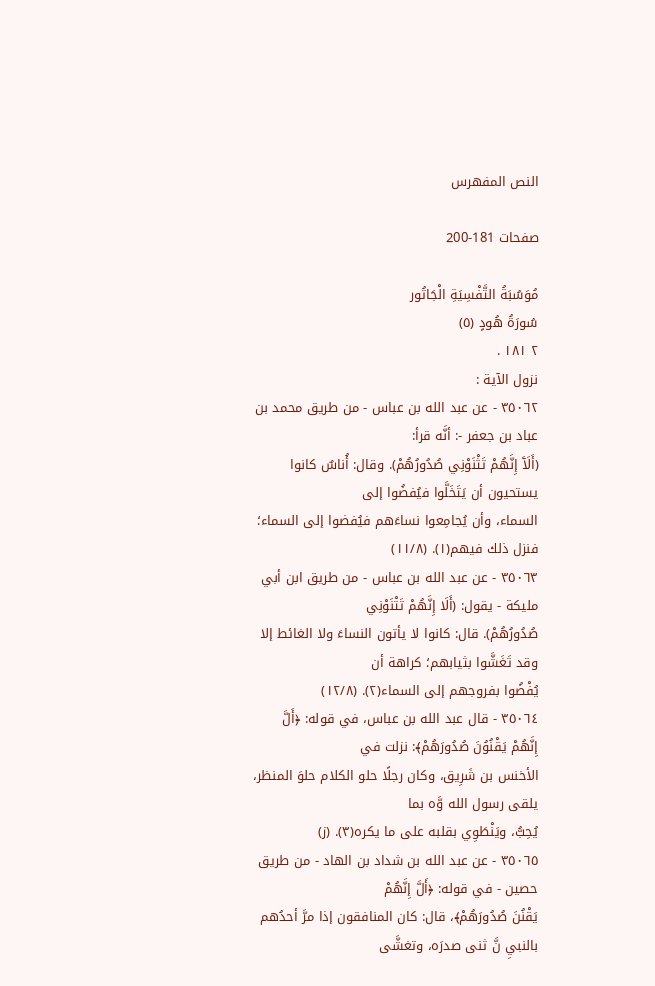النص المفهرس

صفحات 181-200

مُوَسُبَةُ التَّفْسِيَةِ الْجَاتُور
سُورَةُ هُودٍ (٥)
٢ ١٨١ .
نزول الآية :
٣٥٠٦٢ - عن عبد الله بن عباس - من طريق محمد بن عباد بن جعفر -: أنَّه قرأ:
(أَلَآَ إِنَّهُمْ تَثْنَوْنِي صُدُورُهُمْ). وقال: أُناسٌ كانوا يستحيون أن يَتَخَلَّوا فيُفضُوا إلى
السماء، وأن يُجامِعوا نساءَهم فيُفضوا إلى السماء؛ فنزل ذلك فيهم(١). (١١/٨)
٣٥٠٦٣ - عن عبد الله بن عباس - من طريق ابن أبي مليكة - يقول: (أَلَا إِنَّهُمْ تَتْنَوْنِي
صُدُورُهُمْ). قال: كانوا لا يأتون النساءَ ولا الغائط إلا وقد تَغَشَّوا بثيابهم؛ كراهة أن
يُفْضُوا بفروجهم إلى السماء(٢). (١٢/٨)
٣٥٠٦٤ - قال عبد الله بن عباس، في قوله: ﴿أَلَّ إِنَّهُمْ يَقْنُوُنَ صُدُورَهُمْ﴾: نزلت في
الأخنس بن شَرِيق، وكان رجلًا حلو الكلام حلوَ المنظر، يلقى رسول الله وَّه بما
يُحِبُّ، ويَنْطَوِي بقلبه على ما يكره(٣). (ز)
٣٥٠٦٥ - عن عبد الله بن شداد بن الهاد - من طريق حصين - في قوله: ﴿أَلَّ إِنَّهُمْ
يَقْنُنَ صُدُورَهُمْ﴾، قال: كان المنافقون إذا مرَّ أحدُهم بالنبيِ نَّ ثنى صدرَه، وتغشَّى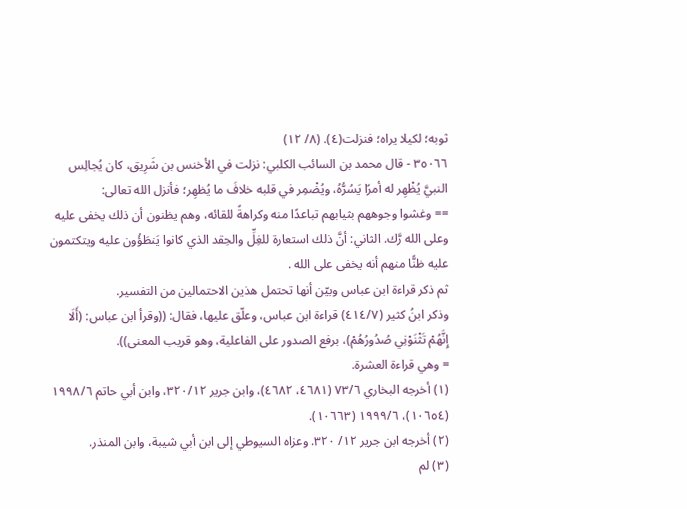ثوبه؛ لكيلا يراه؛ فنزلت(٤). (٨/ ١٢)
٣٥٠٦٦ - قال محمد بن السائب الكلبي: نزلت في الأخنس بن شَرِيق، كان يُجالِس
النبيَّ يُظْهِر له أمرًا يَسُرُّهُ، ويُضْمِر في قلبه خلافَ ما يُظهِر؛ فأنزل الله تعالى:
== وغشوا وجوههم بثيابهم تباعدًا منه وكراهةً للقائه، وهم يظنون أن ذلك يخفى عليه
وعلى الله رَّك. الثاني: أنَّ ذلك استعارة للغِلِّ والحِقد الذي كانوا يَنطَؤُون عليه ويتكتمون
عليه ظنًّا منهم أنه يخفى على الله .
ثم ذكر قراءة ابن عباس وبيّن أنها تحتمل هذين الاحتمالين من التفسير.
وذكر ابنُ كثير (٤١٤/٧) قراءة ابن عباس، وعلّق عليها، فقال: ((وقرأ ابن عباس: (أَلَا
إِنَّهُمْ تَثْنَوْنِي صُدُورُهُمْ)، برفع الصدور على الفاعلية، وهو قريب المعنى)).
= وهي قراءة العشرة.
(١) أخرجه البخاري ٧٣/٦ (٤٦٨١، ٤٦٨٢)، وابن جرير ٣٢٠/١٢، وابن أبي حاتم ١٩٩٨/٦
(١٠٦٥٤)، ١٩٩٩/٦ (١٠٦٦٣).
(٢) أخرجه ابن جرير ١٢/ ٣٢٠. وعزاه السيوطي إلى ابن أبي شيبة، وابن المنذر.
(٣) لم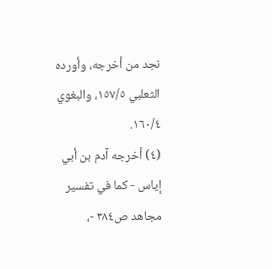نجد من أخرجه، وأورده الثعلبي ١٥٧/٥، والبغوي ١٦٠/٤.
(٤) أخرجه آدم بن أبي إياس - كما في تفسير مجاهد ص٣٨٤ -،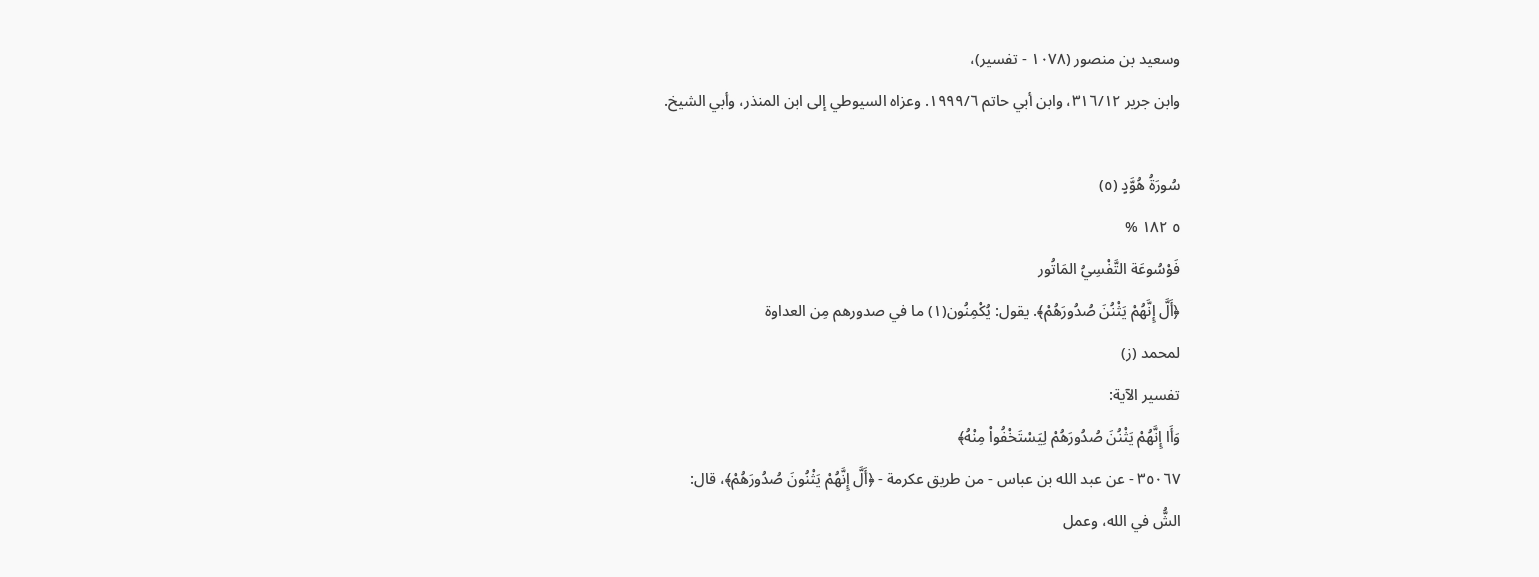وسعيد بن منصور (١٠٧٨ - تفسير)،
وابن جرير ٣١٦/١٢، وابن أبي حاتم ١٩٩٩/٦. وعزاه السيوطي إلى ابن المنذر، وأبي الشيخ.

سُورَةُ هُوَّدٍ (٥)
٥ ١٨٢ %
فَوْسُوعَة التَّفْسِيُ المَاتُور
﴿أَلَّ إِنَّهُمْ يَثْنُنَ صُدُورَهُمْ﴾. يقول: يُكْمِنُون(١) ما في صدورهم مِن العداوة
لمحمد (ز)
تفسير الآية:
وَأَا إِنَّهُمْ يَثْنُنَ صُدُورَهُمْ لِيَسْتَخْفُواْ مِنْهُ﴾
٣٥٠٦٧ - عن عبد الله بن عباس - من طريق عكرمة - ﴿أَلَّ إِنَّهُمْ يَثْنُونَ صُدُورَهُمْ﴾، قال:
الشُّ في الله، وعمل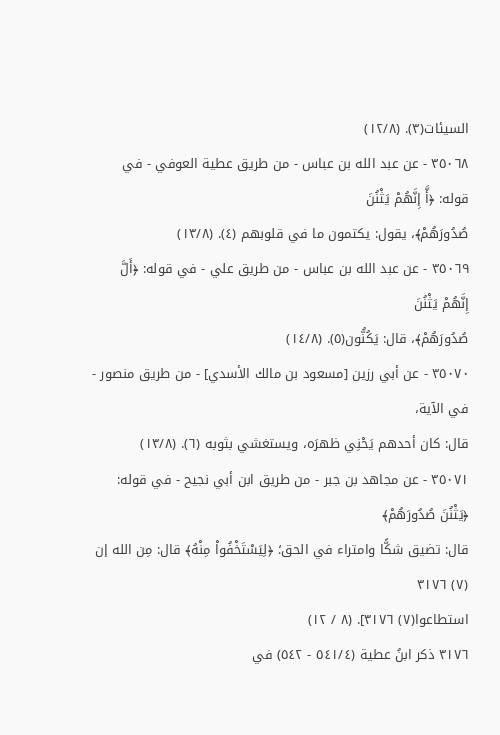السيئات(٣). (١٢/٨)
٣٥٠٦٨ - عن عبد الله بن عباس - من طريق عطية العوفي - في قوله: ﴿أَّ إِنَّهُمْ يَثْنُنَ
صُدُورَهُمْ﴾، يقول: يكتمون ما في قلوبهم (٤). (١٣/٨)
٣٥٠٦٩ - عن عبد الله بن عباس - من طريق علي - في قوله: ﴿أَلَّ إِنَّهُمْ يَثْنُنَ
صُدُورَهُمْ﴾، قال: يَكُنُّون(٥). (١٤/٨)
٣٥٠٧٠ - عن أبي رزين [مسعود بن مالك الأسدي] - من طريق منصور - في الآية،
قال: كان أحدهم يَحْنِي ظهرَه، ويستغشي بثوبه (٦). (١٣/٨)
٣٥٠٧١ - عن مجاهد بن جبر - من طريق ابن أبي نجيح - في قوله: ﴿يَثْنُنَ صُدُورَهُمْ﴾
قال: تضيق شكًّا وامتراء في الحق؛ ﴿لِيَسْتَخْفُواْ مِنْهُ﴾ قال: مِن الله إن
(٧) ٣١٧٦
استطاعوا(٧) ٣١٧٦]. (٨ / ١٢)
٣١٧٦ ذكر ابنُ عطية (٥٤١/٤ - ٥٤٢) في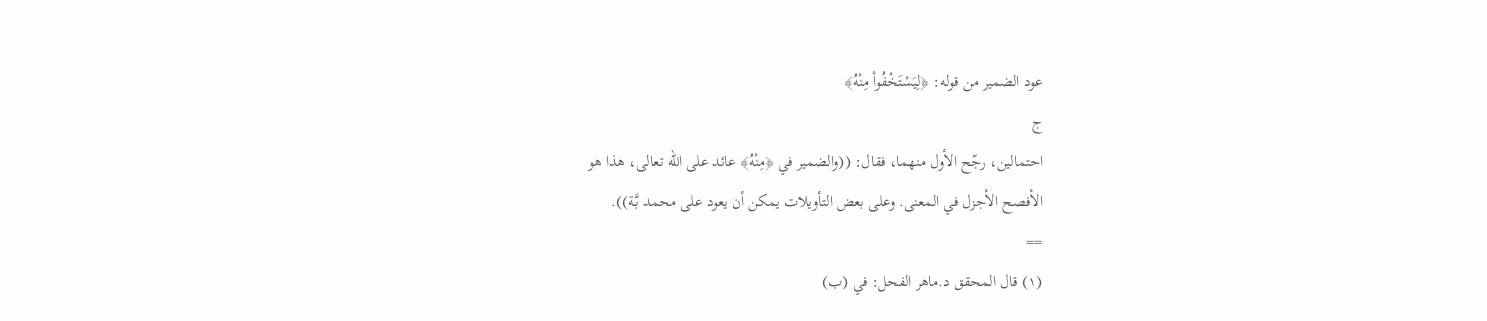عود الضمير من قوله: ﴿لِيَسْتَخْفُواْ مِنْهُ﴾
ج
احتمالين، رجّح الأول منهما، فقال: ((والضمير في ﴿مِنْهُ﴾ عائد على الله تعالى، هذا هو
الأفصح الأجزل في المعنى. وعلى بعض التأويلات يمكن أن يعود على محمد بَّة)).
==
(١) قال المحقق د.ماهر الفحل: في (ب)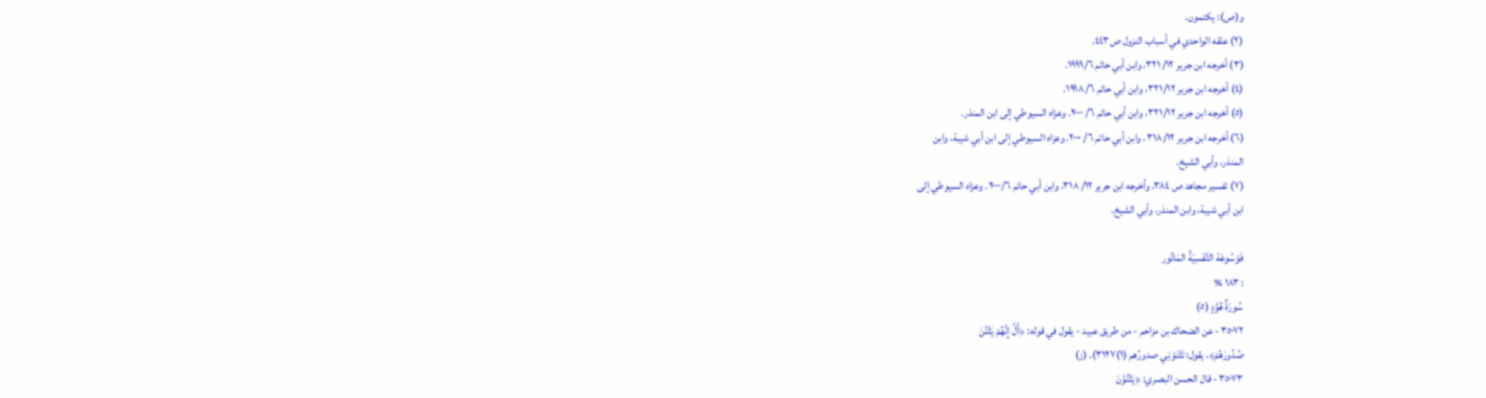و(ص): يكتمون.
(٢) علقه الواحدي في أسباب النزول ص٤٤٣.
(٣) أخرجه ابن جرير ١٢/ ٣٢١، وابن أبي حاتم ١٩٩٩/٦.
(٤) أخرجه ابن جرير ٣٢١/١٢، وابن أبي حاتم ١٩٩٨/٦.
(٥) أخرجه ابن جرير ٣٢١/١٢، وابن أبي حاتم ٦/ ٢٠٠٠. وعزاه السيوطي إلى ابن المنذر.
(٦) أخرجه ابن جرير ٣١٨/١٢، وابن أبي حاتم ٦/ ٢٠٠٠. وعزاه السيوطي إلى ابن أبي شيبة، وابن
المنذر، وأبي الشيخ.
(٧) تفسير مجاهد ص ٣٨٤، وأخرجه ابن جرير ١٢/ ٣١٨، وابن أبي حاتم ٢٠٠٠/٦. وعزاه السيوطي إلى
ابن أبي شيبة، وابن المنذر، وأبي الشيخ.

فَوْسُوعَة التَّفْسِيَةُ المَاتُور
: ١٨٣ %
سُورَةٌ هُوَّدٍ (٥)
٣٥٠٧٢ - عن الضحاك بن مزاحم - من طريق عبيد - يقول في قوله: ﴿أَلَّ إِنَّهُمْ يَثْنُنَ
صُدُورَهُمْ﴾، يقول: تَثْنَوْنِي صدورُهم (١)٣١٢٧). (ز)
٣٥٠٧٣ - قال الحسن البصري: ﴿يَثْنُوُنَ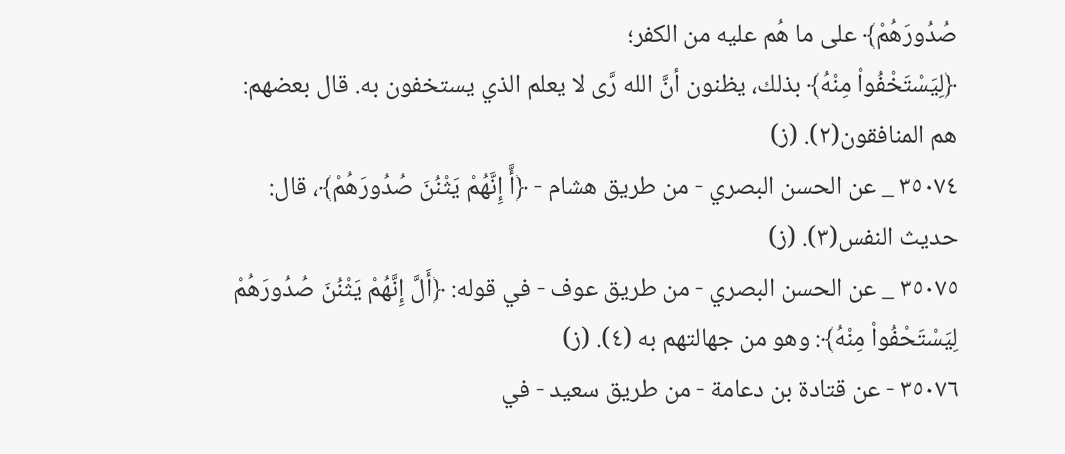صُدُورَهُمْ﴾ على ما هُم عليه من الكفر؛
﴿لِيَسْتَخْفُواْ مِنْهُ﴾ بذلك، يظنون أنَّ الله رَّى لا يعلم الذي يستخفون به. قال بعضهم:
هم المنافقون(٢). (ز)
٣٥٠٧٤ _ عن الحسن البصري - من طريق هشام - ﴿أَّ إِنَّهُمْ يَثْنُنَ صُدُورَهُمْ﴾، قال:
حديث النفس(٣). (ز)
٣٥٠٧٥ _ عن الحسن البصري - من طريق عوف - في قوله: ﴿أَلَّ إِنَّهُمْ يَثْنُنَ صُدُورَهُمْ
لِيَسْتَحْفُواْ مِنْهُ﴾: وهو من جهالتهم به (٤). (ز)
٣٥٠٧٦ - عن قتادة بن دعامة - من طريق سعيد - في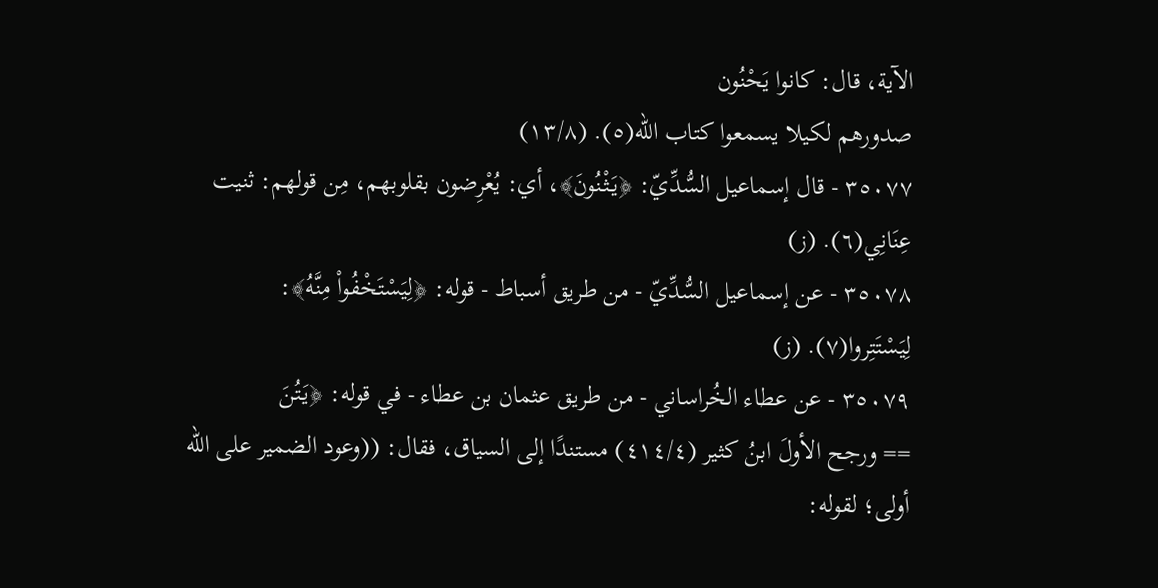الآية، قال: كانوا يَحْنُون
صدورهم لكيلا يسمعوا كتاب الله(٥). (١٣/٨)
٣٥٠٧٧ - قال إسماعيل السُّدِّيّ: ﴿يَثْنُونَ﴾، أي: يُعْرِضون بقلوبهم، مِن قولهم: ثنيت
عِنَانِي(٦). (ز)
٣٥٠٧٨ - عن إسماعيل السُّدِّيّ - من طريق أسباط - قوله: ﴿لِيَسْتَخْفُواْ مِنَّهُ﴾:
لِيَسْتَتِروا(٧). (ز)
٣٥٠٧٩ - عن عطاء الخُراساني - من طريق عثمان بن عطاء - في قوله: ﴿يَتُنَ
== ورجح الأولَ ابنُ كثير (٤١٤/٤) مستندًا إلى السياق، فقال: ((وعود الضمير على الله
أولى؛ لقوله: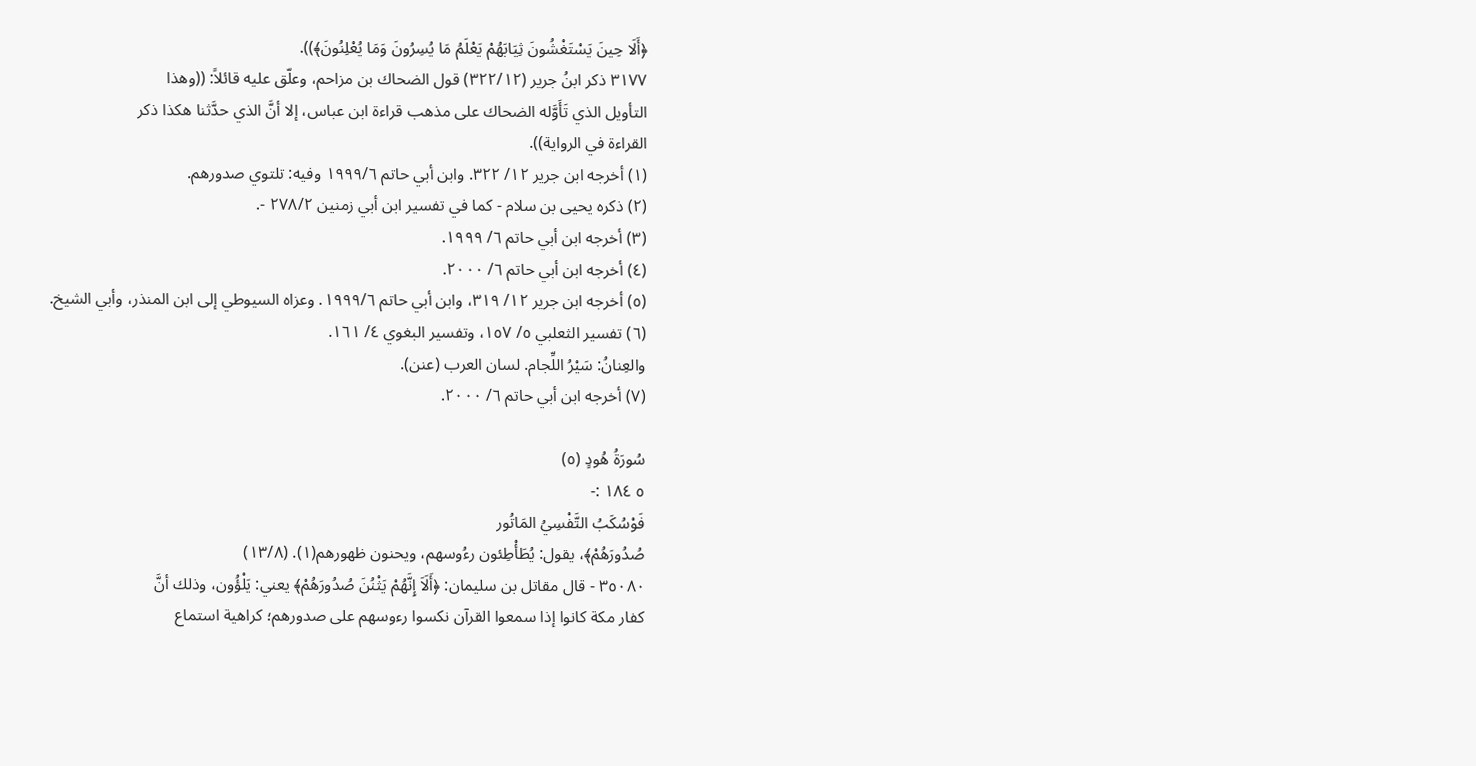﴿أَلَا حِينَ يَسْتَغْشُونَ ثِيَابَهُمْ يَعْلَمُ مَا يُسِرُونَ وَمَا يُعْلِنُونَ﴾)).
٣١٧٧ ذكر ابنُ جرير (٣٢٢/١٢) قول الضحاك بن مزاحم، وعلّق عليه قائلاً: ((وهذا
التأويل الذي تَأَوَّله الضحاك على مذهب قراءة ابن عباس، إلا أنَّ الذي حدَّثنا هكذا ذكر
القراءة في الرواية)).
(١) أخرجه ابن جرير ١٢/ ٣٢٢. وابن أبي حاتم ١٩٩٩/٦ وفيه: تلتوي صدورهم.
(٢) ذكره يحيى بن سلام - كما في تفسير ابن أبي زمنين ٢٧٨/٢ -.
(٣) أخرجه ابن أبي حاتم ٦/ ١٩٩٩.
(٤) أخرجه ابن أبي حاتم ٦/ ٢٠٠٠.
(٥) أخرجه ابن جرير ١٢/ ٣١٩، وابن أبي حاتم ١٩٩٩/٦. وعزاه السيوطي إلى ابن المنذر، وأبي الشيخ.
(٦) تفسير الثعلبي ٥/ ١٥٧، وتفسير البغوي ٤/ ١٦١.
والعِنانُ: سَيْرُ اللِّجام. لسان العرب (عنن).
(٧) أخرجه ابن أبي حاتم ٦/ ٢٠٠٠.

سُورَةُ هُودٍ (٥)
٥ ١٨٤ :-
فَوْسُكَبُ التَّفْسِيُ المَاتُور
صُدُورَهُمْ﴾، يقول: يُطَأْطِئون رءُوسهم، ويحنون ظهورهم(١). (١٣/٨)
٣٥٠٨٠ - قال مقاتل بن سليمان: ﴿أَلَاَ إِنَّهُمْ يَثْنُنَ صُدُورَهُمْ﴾ يعني: يَلْؤُون، وذلك أنَّ
كفار مكة كانوا إذا سمعوا القرآن نكسوا رءوسهم على صدورهم؛ كراهية استماع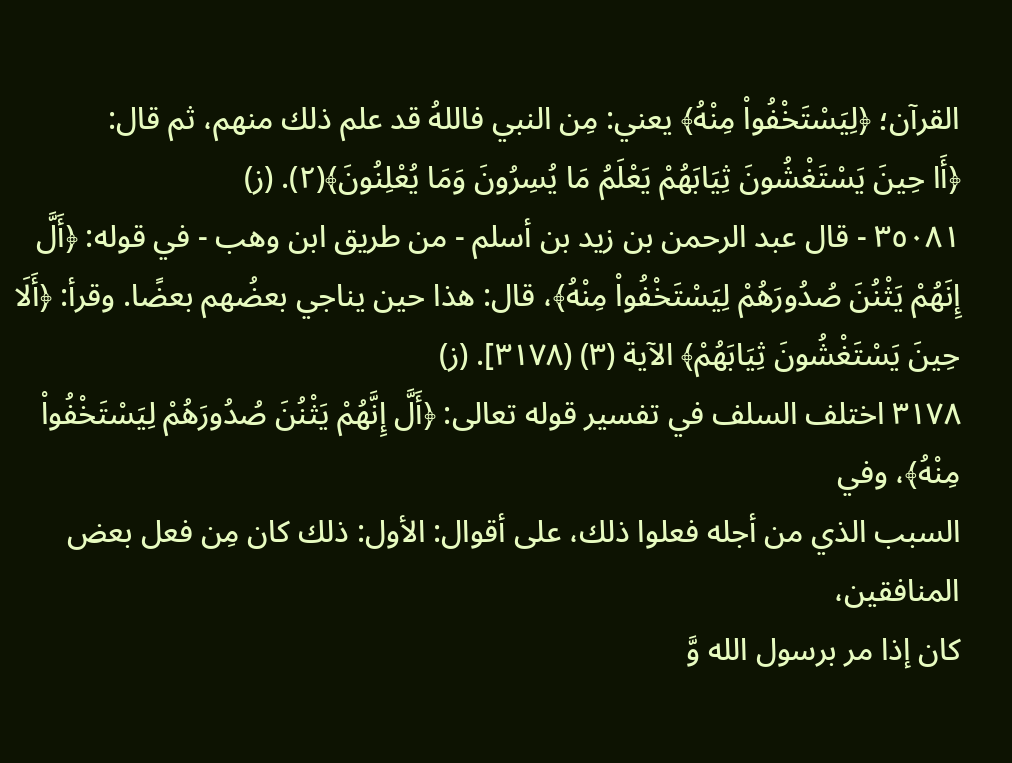القرآن؛ ﴿لِيَسْتَخْفُواْ مِنْهُ﴾ يعني: مِن النبي فاللهُ قد علم ذلك منهم، ثم قال:
﴿أَا حِينَ يَسْتَغْشُونَ ثِيَابَهُمْ يَعْلَمُ مَا يُسِرُونَ وَمَا يُعْلِنُونَ﴾(٢). (ز)
٣٥٠٨١ - قال عبد الرحمن بن زيد بن أسلم - من طريق ابن وهب - في قوله: ﴿أَلَّ
إِنَهُمْ يَثْنُنَ صُدُورَهُمْ لِيَسْتَخْفُواْ مِنْهُ﴾، قال: هذا حين يناجي بعضُهم بعضًا. وقرأ: ﴿أَلَا
حِينَ يَسْتَغْشُونَ ثِيَابَهُمْ﴾ الآية (٣) (٣١٧٨]. (ز)
٣١٧٨ اختلف السلف في تفسير قوله تعالى: ﴿أَلَّ إِنَّهُمْ يَثْنُنَ صُدُورَهُمْ لِيَسْتَخْفُواْ مِنْهُ﴾، وفي
السبب الذي من أجله فعلوا ذلك، على أقوال: الأول: ذلك كان مِن فعل بعض المنافقين،
كان إذا مر برسول الله وَّ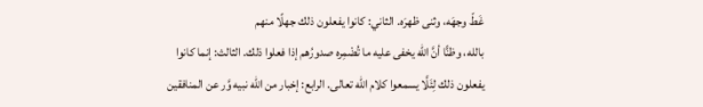غَطّ وجهَه، وثنى ظهرَه. الثاني: كانوا يفعلون ذلك جهلًا منهم
بالله، وظنًّا أنَّ الله يخفى عليه ما تُضْمِره صدورُهم إذا فعلوا ذلك. الثالث: إنما كانوا
يفعلون ذلك لِئَلَّا يسمعوا كلام الله تعالى. الرابع: إخبار من الله نبيه وَّر عن المنافقين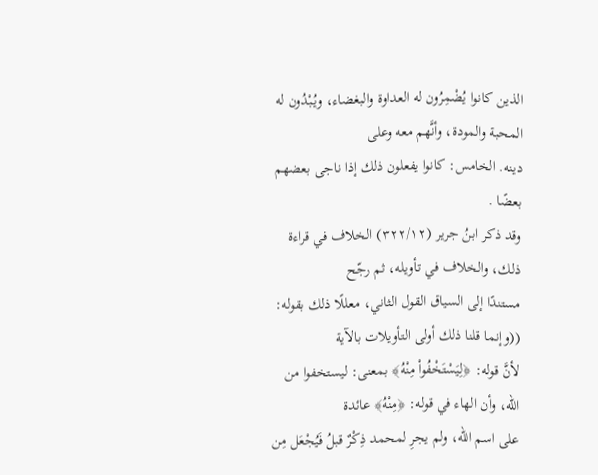الذين كانوا يُضْمِرُون له العداوة والبغضاء، ويُبْدُون له المحبة والمودة، وأنَّهم معه وعلى
دينه. الخامس: كانوا يفعلون ذلك إذا ناجى بعضهم بعضًا .
وقد ذكر ابنُ جرير (٣٢٢/١٢) الخلاف في قراءة ذلك، والخلاف في تأويله، ثم رجّح
مستندًا إلى السياق القول الثاني، معللًا ذلك بقوله: ((وإنما قلنا ذلك أولى التأويلات بالآية
لأنَّ قوله: ﴿لِيَسْتَخْفُواْ مِنْهُ﴾ بمعنى: ليستخفوا من الله، وأن الهاء في قوله: ﴿مِنْهُ﴾ عائدة
على اسم الله، ولم يجرِ لمحمد ذِكْرٌ قبلُ فَيُجْعَل مِن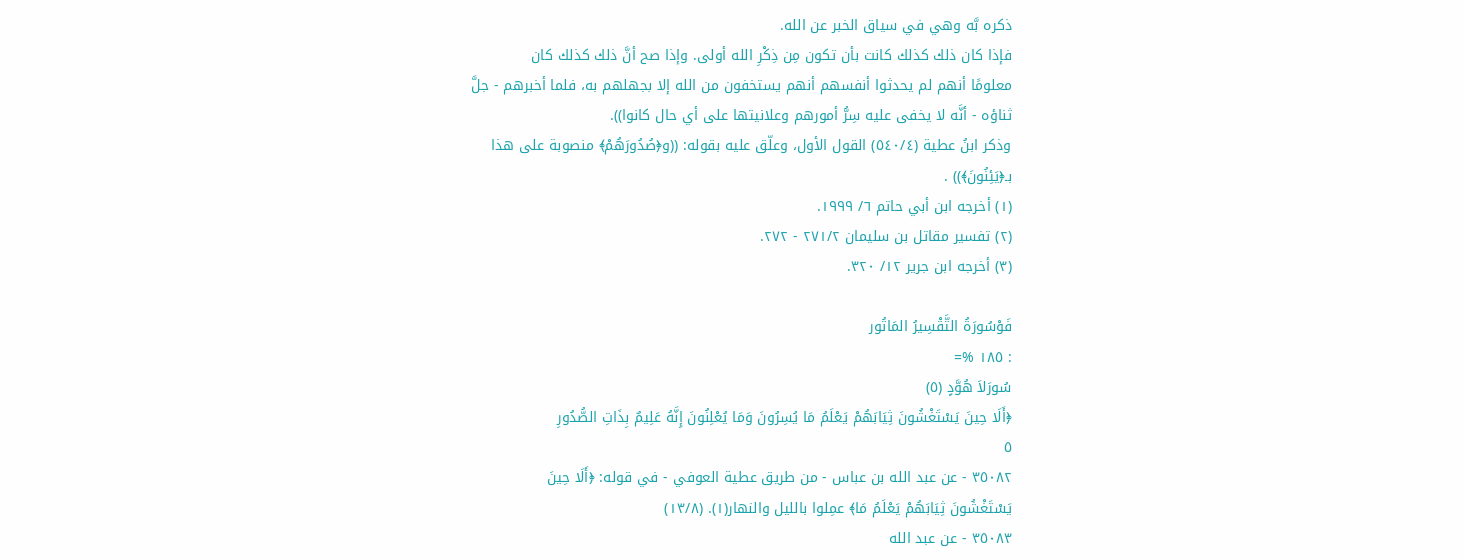ذكره بَّه وهي في سياق الخبر عن الله.
فإذا كان ذلك كذلك كانت بأن تكون مِن ذِكْرِ الله أولى. وإذا صح أنَّ ذلك كذلك كان
معلومًا أنهم لم يحدثوا أنفسهم أنهم يستخفون من الله إلا بجهلهم به، فلما أخبرهم - جلَّ
ثناؤه - أنَّه لا يخفى عليه سِرُّ أمورهم وعلانيتها على أي حال كانوا)).
وذكر ابنُ عطية (٥٤٠/٤) القول الأول، وعلّق عليه بقوله: ((و﴿صُدُورَهُمْ﴾ منصوبة على هذا
بـ﴿يَئِنُونَ﴾)) .
(١) أخرجه ابن أبي حاتم ٦/ ١٩٩٩.
(٢) تفسير مقاتل بن سليمان ٢٧١/٢ - ٢٧٢.
(٣) أخرجه ابن جرير ١٢/ ٣٢٠.

فَوْسُورَةُ التَّقْسِيرُ المَاتُور
: ١٨٥ %=
سُورَلاَ هُوَّدٍ (٥)
﴿أَلَا حِينَ يَسْتَغْشُونَ ثِيَابَهُمْ يَعْلَمُ مَا يُسِرُونَ وَمَا يُعْلِنُونَ إِنَّهُ عَلِيمٌ بِذَاتِ الصُّدُورِ
٥
٣٥٠٨٢ - عن عبد الله بن عباس - من طريق عطية العوفي - في قوله: ﴿أَلَا حِينَ
يَسْتَغْشُونَ ثِيَابَهُمْ يَعْلَمُ مَا﴾ عمِلوا بالليل والنهار(١). (١٣/٨)
٣٥٠٨٣ - عن عبد الله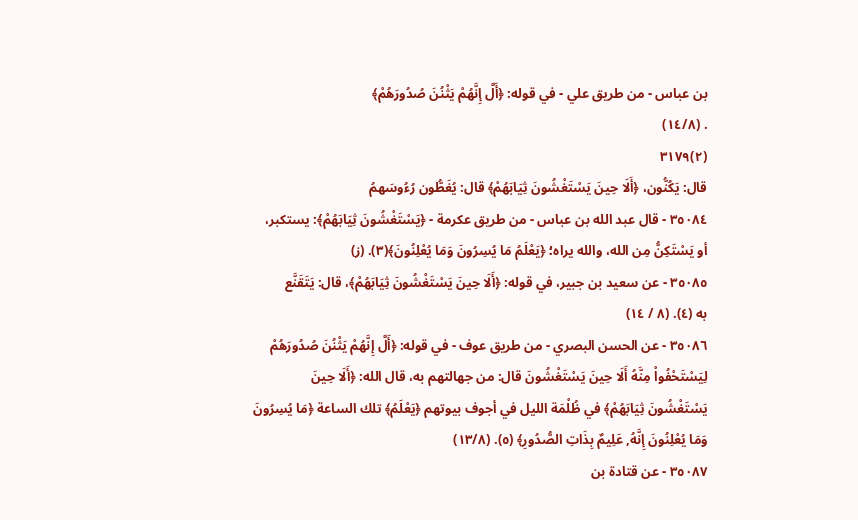بن عباس - من طريق علي - في قوله: ﴿أَلَّ إِنَّهُمْ يَثْنُنَ صُدُورَهُمْ﴾
. (١٤/٨)
(٢)٣١٧٩
قال: يَكُنُّون، ﴿أَلَا حِينَ يَسْتَغْشُونَ ثِيَابَهُمْ﴾ قال: يُغَطُّون رُءُوسَهمُ
٣٥٠٨٤ - قال عبد الله بن عباس - من طريق عكرمة - ﴿يَسْتَغْشُونَ ثِيَابَهُمْ﴾: يستكبر،
أو يَسْتَكِنُّ مِن الله، والله يراه؛ ﴿يَعْلَمُ مَا يُسِرُونَ وَمَا يُعْلِنُونَ﴾(٣). (ز)
٣٥٠٨٥ - عن سعيد بن جبير، في قوله: ﴿أَلَا حِينَ يَسْتَغْشُونَ ثِيَابَهُمْ﴾، قال: يَتَقَنَّع
به (٤). (٨ / ١٤)
٣٥٠٨٦ - عن الحسن البصري - من طريق عوف - في قوله: ﴿أَلَّ إِنَّهُمْ يَثْنُنَ صُدُورَهُمْ
لِيَسْتَحْفُواْ مِنَّهُ أَلَا حِينَ يَسْتَغْشُونَ قال: من جهالتهم به، قال الله: ﴿أَلَا حِينَ
يَسْتَغْشُونَ ثِيَابَهُمْ﴾ في ظُلْمَة الليل في أجوف بيوتهم ﴿يَعْلَمُ﴾ تلك الساعة ﴿مَا يُسِرُونَ
وَمَا يُعْلِنُونَ إِنَّهُ, عَلِيمٌ بِذَاتِ الصُّدُورِ﴾ (٥). (١٣/٨)
٣٥٠٨٧ - عن قتادة بن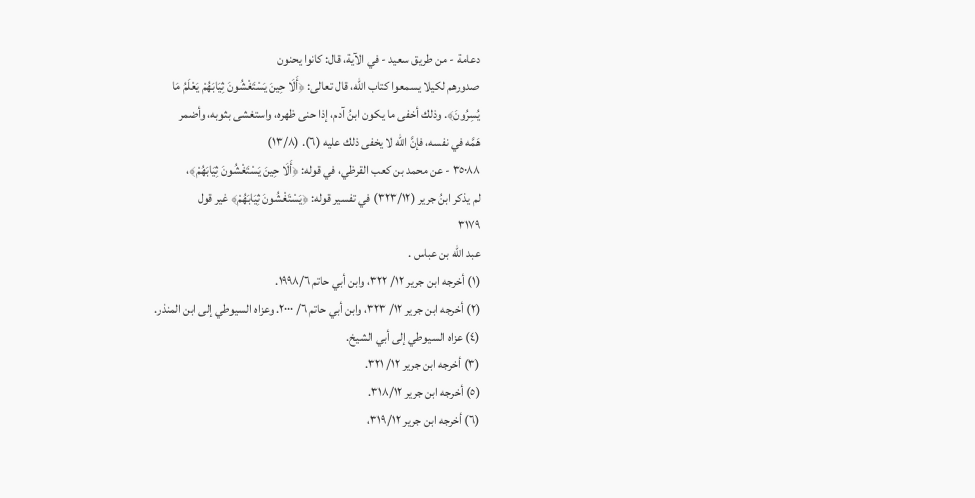دعامة - من طريق سعيد - في الآية، قال: كانوا يحنون
صدورهم لكيلا يسمعوا كتاب الله، قال تعالى: ﴿أَلَا حِينَ يَسْتَغْشُونَ ثِيَابَهُمْ يَعْلَمُ مَا
يُسِرُونَ﴾. وذلك أخفى ما يكون ابنُ آدم، إذا حنى ظهره، واستغشى بثوبه، وأضمر
هَمَّه في نفسه، فإنَّ الله لا يخفى ذلك عليه (٦). (١٣/٨)
٣٥٠٨٨ - عن محمد بن كعب القرظي، في قوله: ﴿أَلَا حِينَ يَسْتَغْشُونَ ثِيَابَهُمْ﴾،
لم يذكر ابنُ جرير (٣٢٣/١٢) في تفسير قوله: ﴿يَسْتَغْشُونَ ثِيَابَهُمْ﴾ غير قول
٣١٧٩
عبد الله بن عباس .
(١) أخرجه ابن جرير ١٢/ ٣٢٢، وابن أبي حاتم ١٩٩٨/٦.
(٢) أخرجه ابن جرير ١٢/ ٣٢٣، وابن أبي حاتم ٦/ ٢٠٠٠. وعزاه السيوطي إلى ابن المنذر.
(٤) عزاه السيوطي إلى أبي الشيخ.
(٣) أخرجه ابن جرير ١٢/ ٣٢١.
(٥) أخرجه ابن جرير ٣١٨/١٢.
(٦) أخرجه ابن جرير ٣١٩/١٢،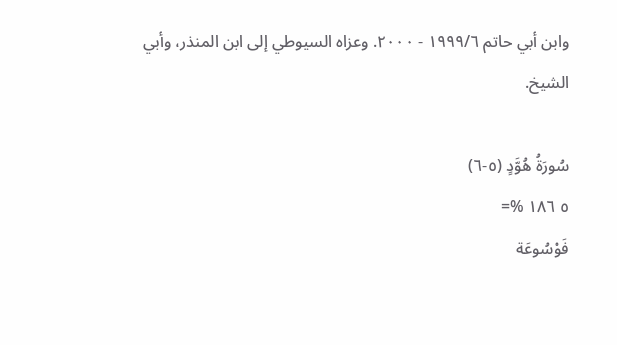وابن أبي حاتم ١٩٩٩/٦ - ٢٠٠٠. وعزاه السيوطي إلى ابن المنذر، وأبي
الشيخ.

سُورَةُ هُوَّدٍ (٥-٦)
٥ ١٨٦ %=
فَوْسُوعَة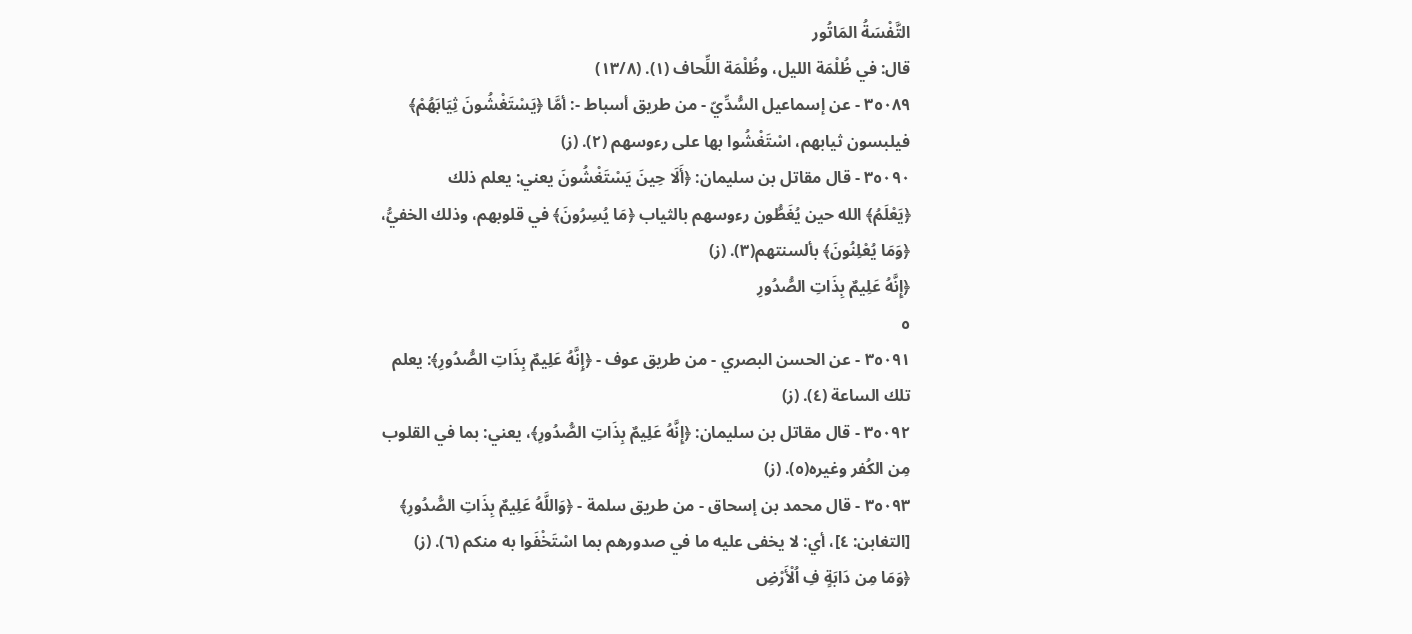التَّفْسَةُ المَاتُور
قال: في ظُلْمَة الليل، وظُلْمَة اللِّحاف (١). (١٣/٨)
٣٥٠٨٩ - عن إسماعيل السُّدِّيّ - من طريق أسباط -: أمَّا ﴿يَسْتَغْشُونَ ثِيَابَهُمْ﴾
فيلبسون ثيابهم، اسْتَغْشُوا بها على رءوسهم (٢). (ز)
٣٥٠٩٠ - قال مقاتل بن سليمان: ﴿أَلَا حِينَ يَسْتَغْشُونَ يعني: يعلم ذلك
﴿يَعْلَمُ﴾ الله حين يُغَطُّون رءوسهم بالثياب ﴿مَا يُسِرُونَ﴾ في قلوبهم، وذلك الخفيُّ،
﴿وَمَا يُعْلِنُونَ﴾ بألسنتهم(٣). (ز)
﴿إِنَّهُ عَلِيمٌ بِذَاتِ الصُّدُورِ
٥
٣٥٠٩١ - عن الحسن البصري - من طريق عوف - ﴿إِنَّهُ عَلِيمٌ بِذَاتِ الصُّدُورِ﴾: يعلم
تلك الساعة (٤). (ز)
٣٥٠٩٢ - قال مقاتل بن سليمان: ﴿إِنَّهُ عَلِيمٌ بِذَاتِ الصُّدُورِ﴾، يعني: بما في القلوب
مِن الكُفر وغيره(٥). (ز)
٣٥٠٩٣ - قال محمد بن إسحاق - من طريق سلمة - ﴿وَاللَّهُ عَلِيمٌ بِذَاتِ الصُّدُورِ﴾
[التغابن: ٤]، أي: لا يخفى عليه ما في صدورهم بما اسْتَخْفَوا به منكم (٦). (ز)
﴿وَمَا مِن دَابَةٍ فِ اُلْأَرْضِ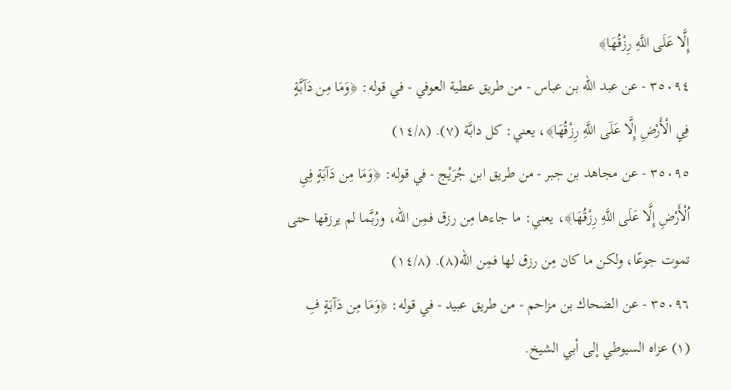إِلَّا عَلَى اللَّهِ رِزْقُهَا﴾
٣٥٠٩٤ - عن عبد الله بن عباس - من طريق عطية العوفي - في قوله: ﴿وَمَا مِن دَآبَّةٍ
فِي الْأَرْضِ إِلَّا عَلَى اللَّهِ رِزْقُهَا﴾، يعني: كل دابَّة (٧). (١٤/٨)
٣٥٠٩٥ - عن مجاهد بن جبر - من طريق ابن جُرَيْج - في قوله: ﴿وَمَا مِن دَآبَةٍ فِىِ
اُلْأَرْضِ إِلَّا عَلَى اللَّهِ رِزْقُهَا﴾، يعني: ما جاءها مِن رزق فمِن الله، ورُبَّما لم يرزقها حتى
تموت جوعًا، ولكن ما كان مِن رزق لها فمِن الله(٨). (١٤/٨)
٣٥٠٩٦ - عن الضحاك بن مزاحم - من طريق عبيد - في قوله: ﴿وَمَا مِن دَآبَةٍ فِ
(١) عزاه السيوطي إلى أبي الشيخ.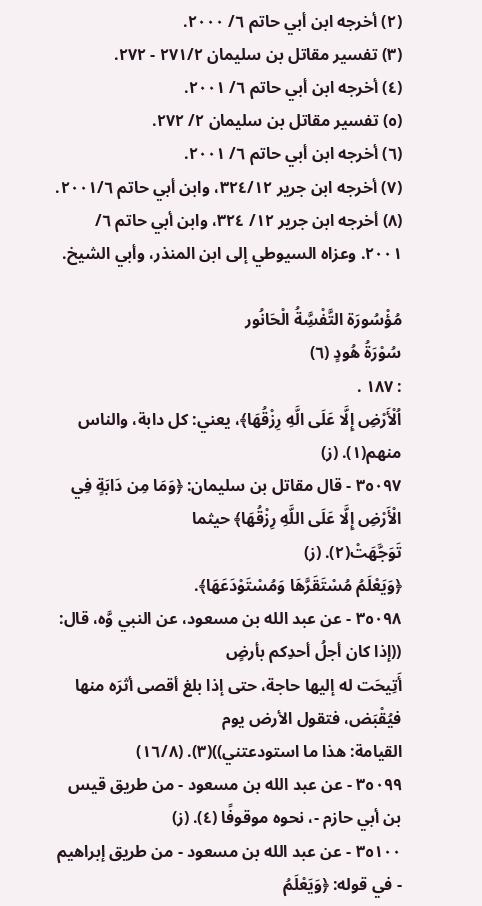(٢) أخرجه ابن أبي حاتم ٦/ ٢٠٠٠.
(٣) تفسير مقاتل بن سليمان ٢٧١/٢ - ٢٧٢.
(٤) أخرجه ابن أبي حاتم ٦/ ٢٠٠١.
(٥) تفسير مقاتل بن سليمان ٢/ ٢٧٢.
(٦) أخرجه ابن أبي حاتم ٦/ ٢٠٠١.
(٧) أخرجه ابن جرير ٣٢٤/١٢، وابن أبي حاتم ٢٠٠١/٦.
(٨) أخرجه ابن جرير ١٢/ ٣٢٤، وابن أبي حاتم ٦/ ٢٠٠١. وعزاه السيوطي إلى ابن المنذر، وأبي الشيخ.

مُؤْسُورَة التَّفْسَِّةُ الْحَانُور
سُوْرَةُ هُودٍ (٦)
: ١٨٧ .
اُلْأَرْضِ إِلَّا عَلَى الَّهِ رِزْقُهَا﴾، يعني: كل دابة، والناس منهم(١). (ز)
٣٥٠٩٧ - قال مقاتل بن سليمان: ﴿وَمَا مِن دَابَةٍ فِي الْأَرْضِ إِلَّا عَلَى اللَّهِ رِزْقُهَا﴾ حيثما
تَوَجَّهَتْ(٢). (ز)
﴿وَيَعْلَمُ مُسْتَقَرَّهَا وَمُسْتَوْدَعَهَا﴾.
٣٥٠٩٨ - عن عبد الله بن مسعود، عن النبي وَّه، قال: ((إذا كان أجلُ أحدِكم بأرضٍ
أَتِيحَت له إليها حاجة، حتى إذا بلغ أقصى أثرَه منها فيُقْبَض، فتقول الأرض يوم
القيامة: هذا ما استودعتني))(٣). (١٦/٨)
٣٥٠٩٩ - عن عبد الله بن مسعود - من طريق قيس بن أبي حازم -، نحوه موقوفًا (٤). (ز)
٣٥١٠٠ - عن عبد الله بن مسعود - من طريق إبراهيم - في قوله: ﴿وَيَعْلَمُ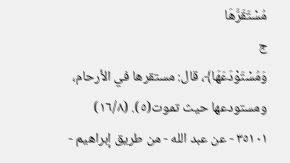مُسْتَقَرَّهَا
ج
وَمُسْتَوْدَعَهَا﴾، قال: مستقرها في الأرحام، ومستودعها حيث تموت(٥). (١٦/٨)
٣٥١٠١ - عن عبد الله - من طريق إبراهيم -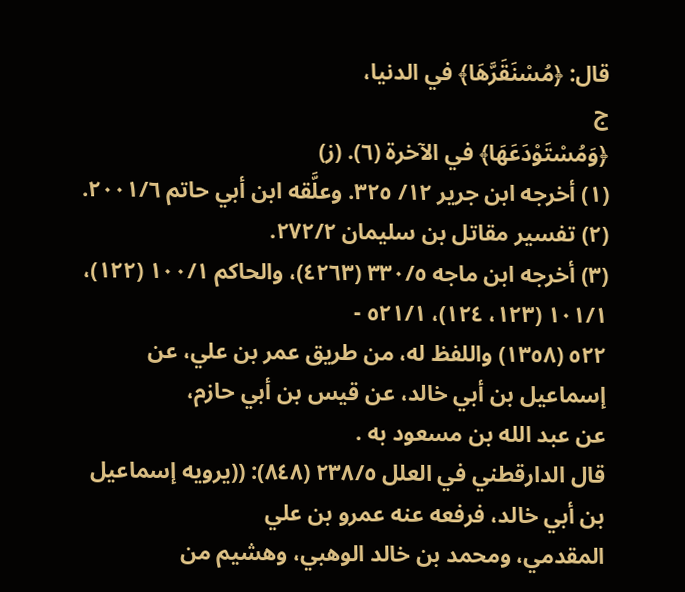قال: ﴿مُسْنَقَرَّهَا﴾ في الدنيا،
ج
﴿وَمُسْتَوْدَعَهَا﴾ في الآخرة (٦). (ز)
(١) أخرجه ابن جرير ١٢/ ٣٢٥. وعلَّقه ابن أبي حاتم ٢٠٠١/٦.
(٢) تفسير مقاتل بن سليمان ٢٧٢/٢.
(٣) أخرجه ابن ماجه ٣٣٠/٥ (٤٢٦٣)، والحاكم ١٠٠/١ (١٢٢)، ١٠١/١ (١٢٣، ١٢٤)، ٥٢١/١ -
٥٢٢ (١٣٥٨) واللفظ له، من طريق عمر بن علي، عن إسماعيل بن أبي خالد، عن قيس بن أبي حازم،
عن عبد الله بن مسعود به .
قال الدارقطني في العلل ٢٣٨/٥ (٨٤٨): ((يرويه إسماعيل بن أبي خالد، فرفعه عنه عمرو بن علي
المقدمي، ومحمد بن خالد الوهبي، وهشيم من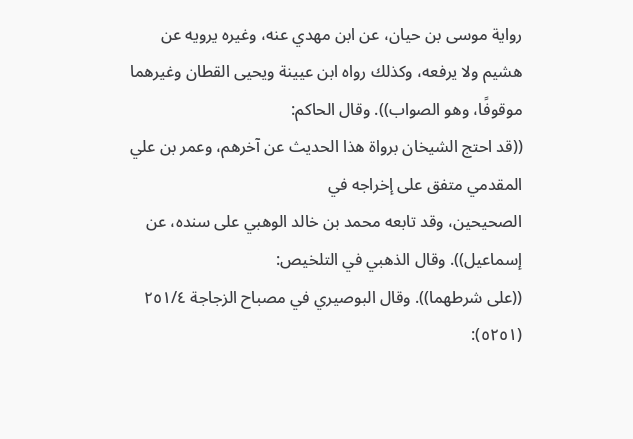رواية موسى بن حيان، عن ابن مهدي عنه، وغيره يرويه عن
هشيم ولا يرفعه، وكذلك رواه ابن عيينة ويحيى القطان وغيرهما موقوفًا، وهو الصواب)). وقال الحاكم:
((قد احتج الشيخان برواة هذا الحديث عن آخرهم، وعمر بن علي المقدمي متفق على إخراجه في
الصحيحين، وقد تابعه محمد بن خالد الوهبي على سنده، عن إسماعيل)). وقال الذهبي في التلخيص:
((على شرطهما)). وقال البوصيري في مصباح الزجاجة ٢٥١/٤ (٥٢٥١):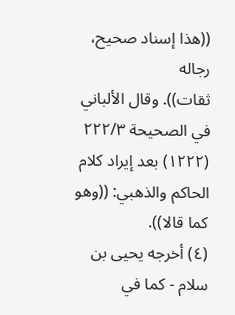((هذا إسناد صحيح، رجاله
ثقات)). وقال الألباني في الصحيحة ٢٢٢/٣ (١٢٢٢) بعد إيراد كلام الحاكم والذهبي: ((وهو كما قالا)).
(٤) أخرجه يحيى بن سلام - كما في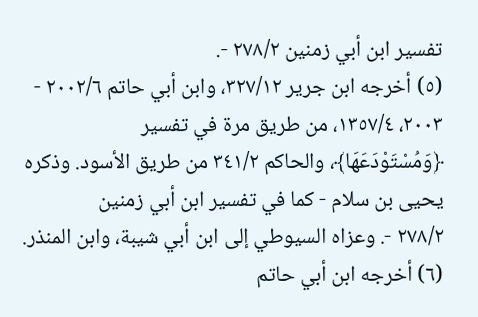تفسير ابن أبي زمنين ٢٧٨/٢ -.
(٥) أخرجه ابن جرير ٣٢٧/١٢، وابن أبي حاتم ٢٠٠٢/٦ - ٢٠٠٣، ١٣٥٧/٤، من طريق مرة في تفسير
﴿وَمُسْتَوْدَعَهَا﴾، والحاكم ٣٤١/٢ من طريق الأسود. وذكره يحيى بن سلام - كما في تفسير ابن أبي زمنين
٢٧٨/٢ -. وعزاه السيوطي إلى ابن أبي شيبة، وابن المنذر.
(٦) أخرجه ابن أبي حاتم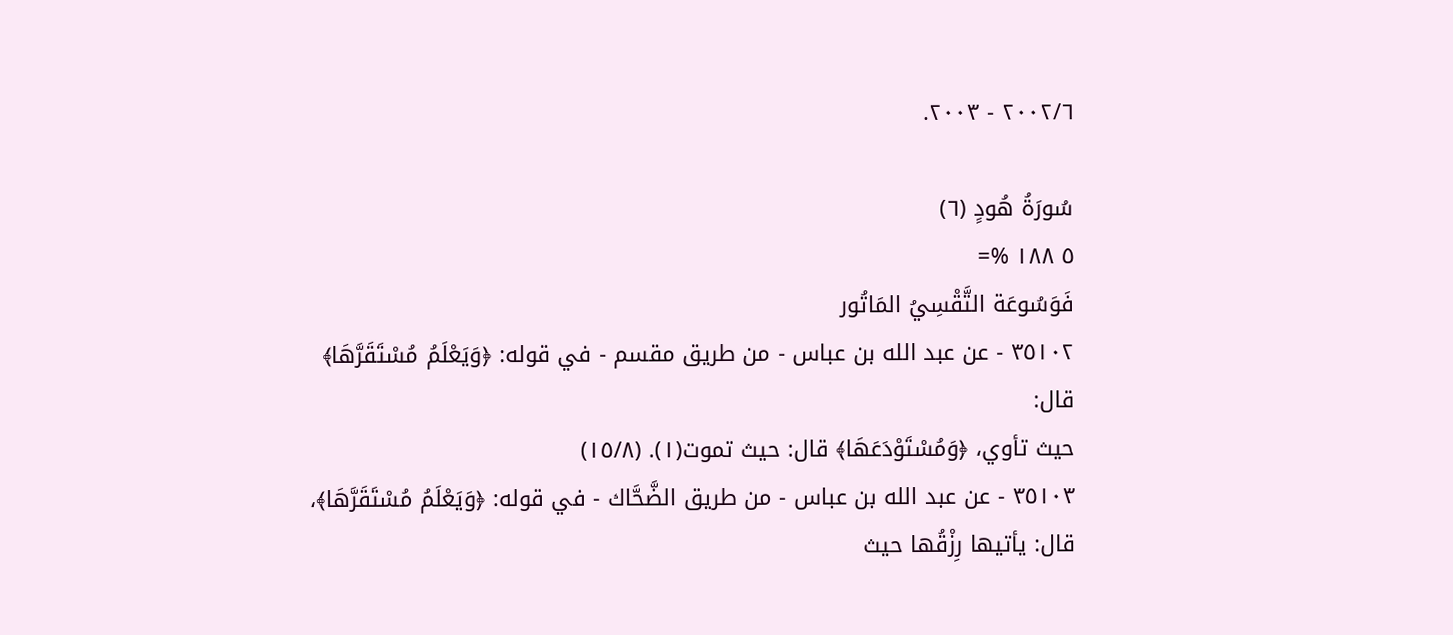٢٠٠٢/٦ - ٢٠٠٣.

سُورَةُ هُودٍ (٦)
٥ ١٨٨ %=
فَوَسُوعَة التَّقْسِيُ المَاتُور
٣٥١٠٢ - عن عبد الله بن عباس - من طريق مقسم - في قوله: ﴿وَيَعْلَمُ مُسْتَقَرَّهَا﴾ قال:
حيث تأوي، ﴿وَمُسْتَوْدَعَهَا﴾ قال: حيث تموت(١). (١٥/٨)
٣٥١٠٣ - عن عبد الله بن عباس - من طريق الضَّحَّاك - في قوله: ﴿وَيَعْلَمُ مُسْتَقَرَّهَا﴾،
قال: يأتيها رِزْقُها حيث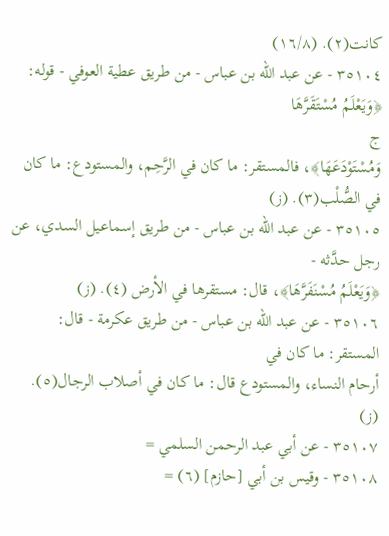كانت(٢). (١٦/٨)
٣٥١٠٤ - عن عبد الله بن عباس - من طريق عطية العوفي - قوله: ﴿وَيَعْلَمُ مُسْتَقَرَّهَا
ج
وَمُسْتَوْدَعَهَا﴾، فالمستقر: ما كان في الرَّحِم، والمستودع: ما كان في الصُّلْب(٣). (ز)
٣٥١٠٥ - عن عبد الله بن عباس - من طريق إسماعيل السدي، عن رجل حدَّثه -
﴿وَيَعْلَمُ مُسْنَفَرَّهَا﴾، قال: مستقرها في الأرض (٤). (ز)
٣٥١٠٦ - عن عبد الله بن عباس - من طريق عكرمة - قال: المستقر: ما كان في
أرحام النساء، والمستودع قال: ما كان في أصلاب الرجال(٥). (ز)
٣٥١٠٧ - عن أبي عبد الرحمن السلمي =
٣٥١٠٨ - وقيس بن أبي [حازم] (٦) =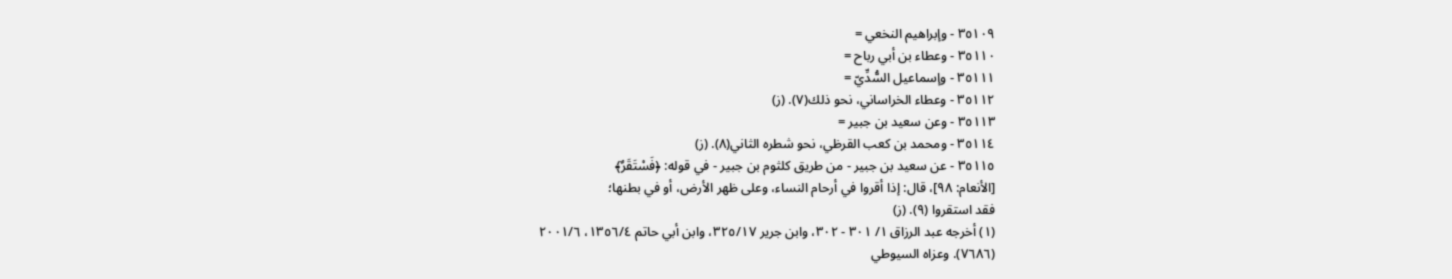٣٥١٠٩ - وإبراهيم النخعي =
٣٥١١٠ - وعطاء بن أبي رباح =
٣٥١١١ - وإسماعيل السُّدِّيّ =
٣٥١١٢ - وعطاء الخراساني، نحو ذلك(٧). (ز)
٣٥١١٣ - وعن سعيد بن جبير =
٣٥١١٤ - ومحمد بن كعب القرظي، نحو شطره الثاني(٨). (ز)
٣٥١١٥ - عن سعيد بن جبير - من طريق كلثوم بن جبير - في قوله: ﴿فَسْتَقَرٌ﴾
[الأنعام: ٩٨]، قال: إذا أقروا في أرحام النساء، وعلى ظهر الأرض، أو في بطنها؛
فقد استقروا (٩). (ز)
(١) أخرجه عبد الرزاق ١/ ٣٠١ - ٣٠٢، وابن جرير ٣٢٥/١٧، وابن أبي حاتم ١٣٥٦/٤، ٢٠٠١/٦
(٧٦٨٦). وعزاه السيوطي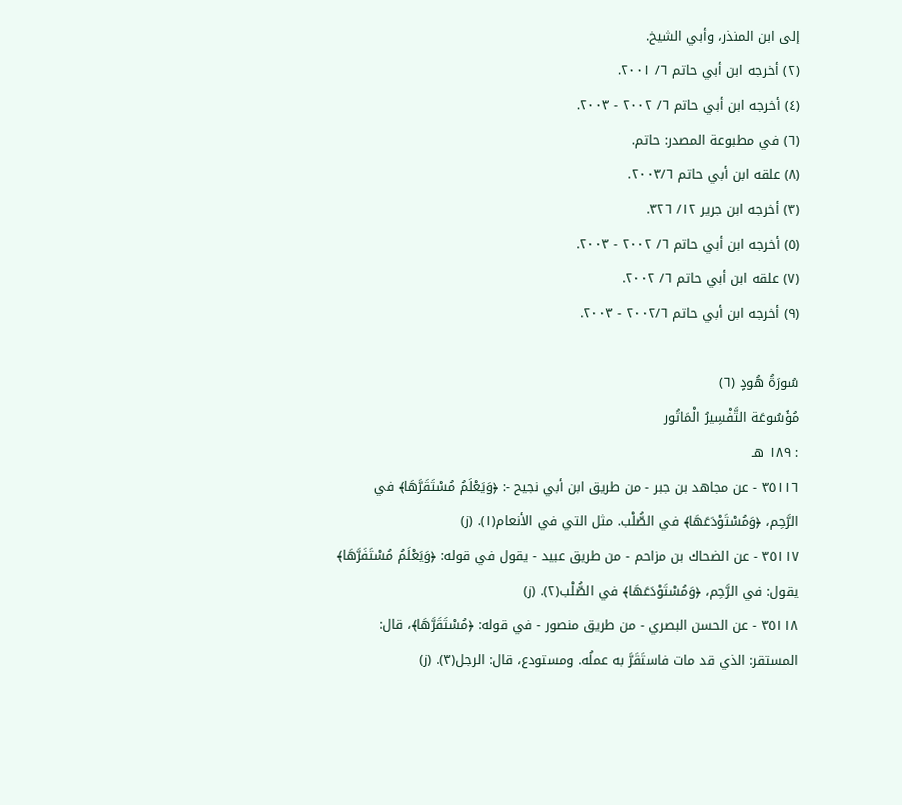إلى ابن المنذر، وأبي الشيخ.
(٢) أخرجه ابن أبي حاتم ٦/ ٢٠٠١.
(٤) أخرجه ابن أبي حاتم ٦/ ٢٠٠٢ - ٢٠٠٣.
(٦) في مطبوعة المصدر: حاتم.
(٨) علقه ابن أبي حاتم ٢٠٠٣/٦.
(٣) أخرجه ابن جرير ١٢/ ٣٢٦.
(٥) أخرجه ابن أبي حاتم ٦/ ٢٠٠٢ - ٢٠٠٣.
(٧) علقه ابن أبي حاتم ٦/ ٢٠٠٢.
(٩) أخرجه ابن أبي حاتم ٢٠٠٢/٦ - ٢٠٠٣.

سُورَةُ هُودٍ (٦)
مُؤَسُوعَة التَّفْسِيرُ الْمَاتُور
: ١٨٩ هـ
٣٥١١٦ - عن مجاهد بن جبر - من طريق ابن أبي نجيح -: ﴿وَيَعْلَمُ مُسْتَقَرَّهَا﴾ في
الرَّحِم، ﴿وَمُسْتَوْدَعَهَا﴾ في الصُّلْب. مثل التي في الأنعام(١). (ز)
٣٥١١٧ - عن الضحاك بن مزاحم - من طريق عبيد - يقول في قوله: ﴿وَيَعْلَمُ مُسْتَفَرَّهَا﴾
يقول: في الرَّحِم، ﴿وَمُسْتَوْدَعَهَا﴾ في الصُّلْب(٢). (ز)
٣٥١١٨ - عن الحسن البصري - من طريق منصور - في قوله: ﴿مُسْتَقَرَّهَا﴾، قال:
المستقر: الذي قد مات فاستَقَرَّ به عملُه. ومستودع، قال: الرجل(٣). (ز)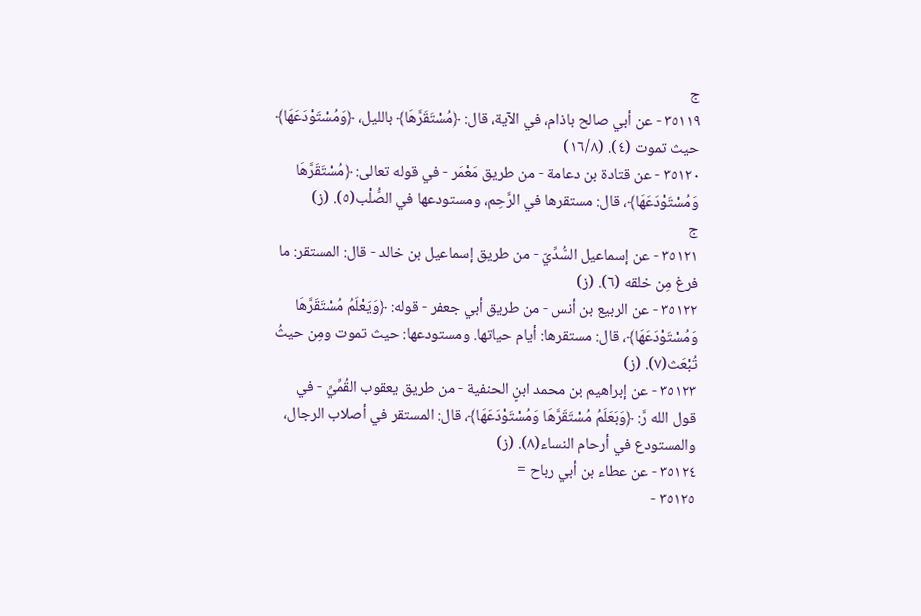ج
٣٥١١٩ - عن أبي صالح باذام، في الآية، قال: ﴿مُسْتَقَرَّهَا﴾ بالليل، ﴿وَمُسْتَوْدَعَهَا﴾
حيث تموت (٤). (١٦/٨)
٣٥١٢٠ - عن قتادة بن دعامة - من طريق مَعْمَر - في قوله تعالى: ﴿مُسْتَقَرَّهَا
وَمُسْتَوْدَعَهَا﴾، قال: مستقرها في الرَّحِم، ومستودعها في الصُّلْب(٥). (ز)
ج
٣٥١٢١ - عن إسماعيل السُّدِّيّ - من طريق إسماعيل بن خالد - قال: المستقر: ما
فرغ مِن خلقه (٦). (ز)
٣٥١٢٢ - عن الربيع بن أنس - من طريق أبي جعفر - قوله: ﴿وَيَعْلَمُ مُسْتَقَرَّهَا
وَمُسْتَوْدَعَهَا﴾، قال: مستقرها: أيام حياتها. ومستودعها: حيث تموت ومِن حيثُ
تُبْعَث(٧). (ز)
٣٥١٢٣ - عن إبراهيم بن محمد ابنٍ الحنفية - من طريق يعقوب القُمِّيِّ - في
قول الله رَّ: ﴿وَبَعَلَمُ مُسْتَقَرَّهَا وَمُسْتَوْدَعَهَا﴾، قال: المستقر في أصلاب الرجال،
والمستودع في أرحام النساء(٨). (ز)
٣٥١٢٤ - عن عطاء بن أبي رباح =
٣٥١٢٥ -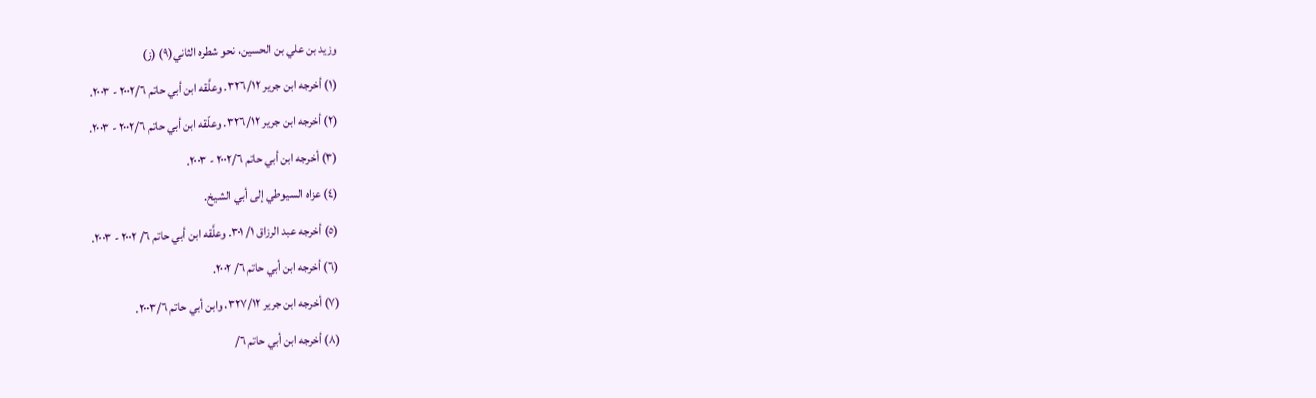وزيد بن علي بن الحسين، نحو شطره الثاني(٩) (ز)
(١) أخرجه ابن جرير ٣٢٦/١٢. وعلَّقه ابن أبي حاتم ٢٠٠٢/٦ - ٢٠٠٣.
(٢) أخرجه ابن جرير ٣٢٦/١٢. وعلّقه ابن أبي حاتم ٢٠٠٢/٦ - ٢٠٠٣.
(٣) أخرجه ابن أبي حاتم ٢٠٠٢/٦ - ٢٠٠٣.
(٤) عزاه السيوطي إلى أبي الشيخ.
(٥) أخرجه عبد الرزاق ١/ ٣٠١. وعلَّقه ابن أبي حاتم ٦/ ٢٠٠٢ - ٢٠٠٣.
(٦) أخرجه ابن أبي حاتم ٦/ ٢٠٠٢.
(٧) أخرجه ابن جرير ٣٢٧/١٢، وابن أبي حاتم ٢٠٠٣/٦.
(٨) أخرجه ابن أبي حاتم ٦/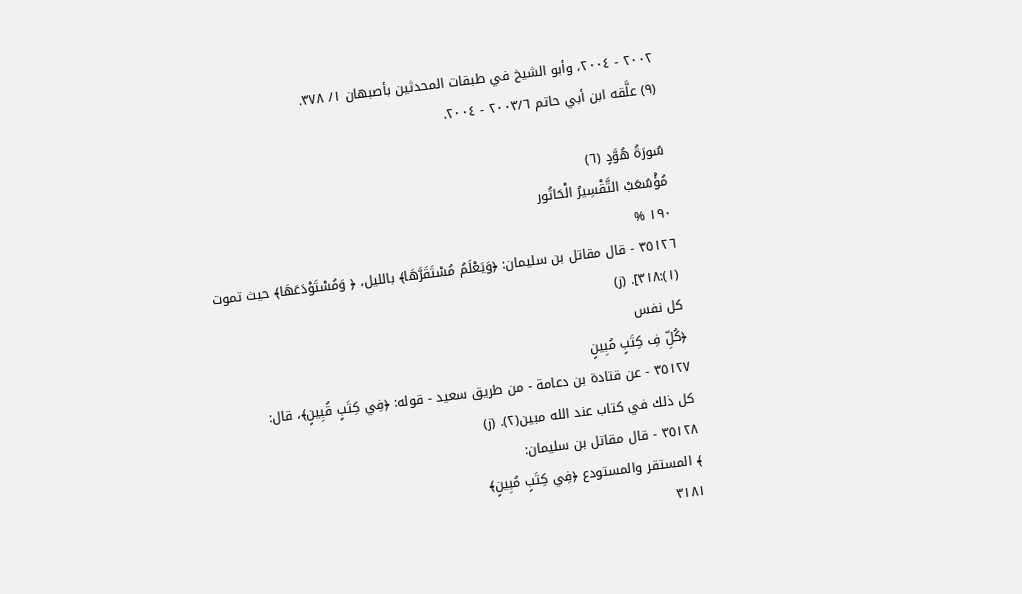٢٠٠٢ - ٢٠٠٤، وأبو الشيخ في طبقات المحدثين بأصبهان ١/ ٣٧٨.
(٩) علَّقه ابن أبي حاتم ٢٠٠٣/٦ - ٢٠٠٤.

سُورَةُ هُوَّدٍ (٦)
مُؤْسُعَبْ التَّقْسِيرُ الْحَاتُور
١٩٠ %
٣٥١٢٦ - قال مقاتل بن سليمان: ﴿وَيَعْلَمُ مُسْتَقَرَّهَا﴾ بالليل، ﴿ وَمُسْتَوْدَعَهَا﴾ حيث تموت
(١):٣١٨]. (ز)
كل نفس
﴿كُلِّ فِ كِتَبٍ مُبِينٍ
٣٥١٢٧ - عن قتادة بن دعامة - من طريق سعيد - قوله: ﴿فِي كِتَبٍ قُبِينٍ﴾، قال:
كل ذلك في كتاب عند الله مبين(٢). (ز)
٣٥١٢٨ - قال مقاتل بن سليمان:
﴾ المستقر والمستودع ﴿فِي كِتَبٍ مُبِينٍ﴾
٣١٨١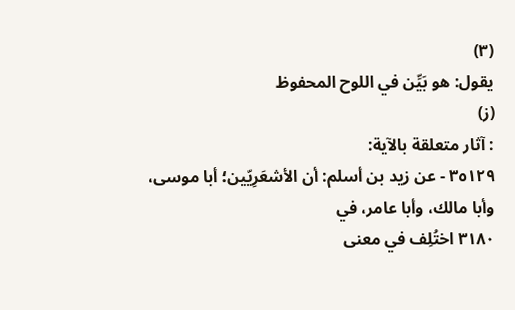(٣)
يقول: هو بَيِّن في اللوح المحفوظ
(ز)
: آثار متعلقة بالآية:
٣٥١٢٩ - عن زيد بن أسلم: أن الأشعَرِيّين؛ أبا موسى، وأبا مالك، وأبا عامر، في
٣١٨٠ اختُلِف في معنى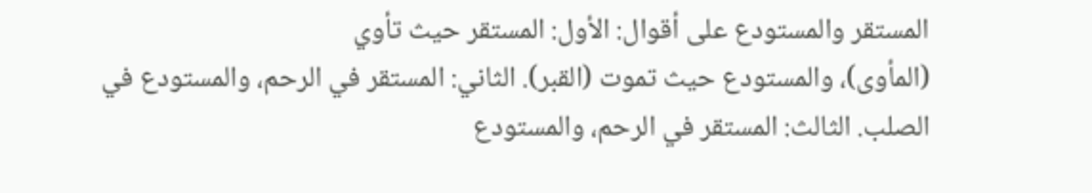المستقر والمستودع على أقوال: الأول: المستقر حيث تأوي
(المأوى)، والمستودع حيث تموت (القبر). الثاني: المستقر في الرحم، والمستودع في
الصلب. الثالث: المستقر في الرحم، والمستودع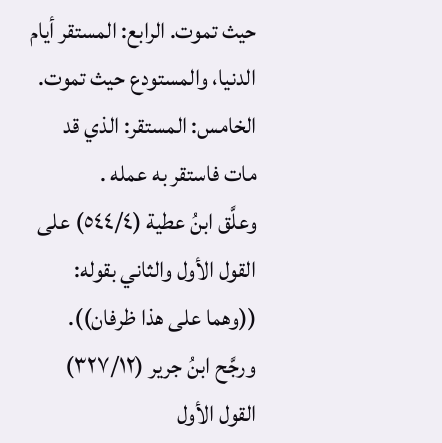حيث تموت. الرابع: المستقر أيام
الدنيا، والمستودع حيث تموت. الخامس: المستقر: الذي قد مات فاستقر به عمله .
وعلَّق ابنُ عطية (٥٤٤/٤) على القول الأول والثاني بقوله: ((وهما على هذا ظرفان)).
ورجَّح ابنُ جرير (٣٢٧/١٢) القول الأول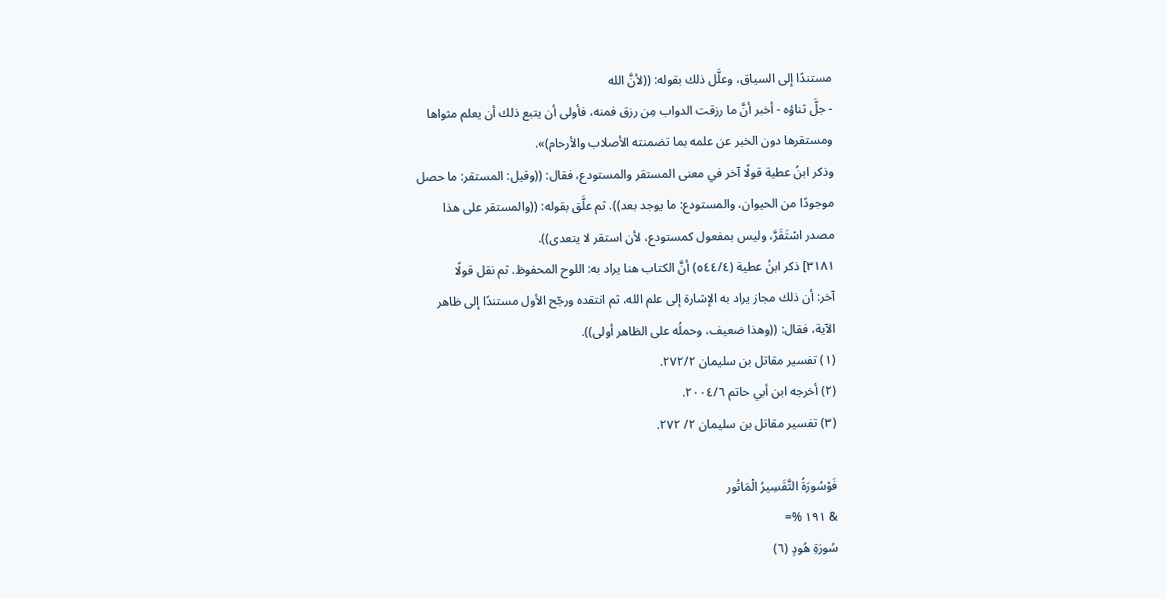مستندًا إلى السياق، وعلَّل ذلك بقوله: ((لأنَّ الله
- جلَّ ثناؤه - أخبر أنَّ ما رزقت الدواب مِن رزق فمنه، فأولى أن يتبع ذلك أن يعلم مثواها
ومستقرها دون الخبر عن علمه بما تضمنته الأصلاب والأرحام)».
وذكر ابنُ عطية قولًا آخر في معنى المستقر والمستودع، فقال: ((وقيل: المستقر: ما حصل
موجودًا من الحيوان، والمستودع: ما يوجد بعد)). ثم علَّق بقوله: ((والمستقر على هذا
مصدر اسْتَقَرَّ، وليس بمفعول كمستودع، لأن استقر لا يتعدى)).
٣١٨١] ذكر ابنُ عطية (٥٤٤/٤) أنَّ الكتاب هنا يراد به: اللوح المحفوظ. ثم نقل قولًا
آخر: أن ذلك مجاز يراد به الإشارة إلى علم الله، ثم انتقده ورجّح الأول مستندًا إلى ظاهر
الآية، فقال: ((وهذا ضعيف، وحملُه على الظاهر أولى)).
(١) تفسير مقاتل بن سليمان ٢٧٢/٢.
(٢) أخرجه ابن أبي حاتم ٢٠٠٤/٦.
(٣) تفسير مقاتل بن سليمان ٢/ ٢٧٢.

فَوْسُورَةُ التَّقَسِيرُ الْمَاتُور
& ١٩١ %=
سُورَةِ هُودٍ (٦)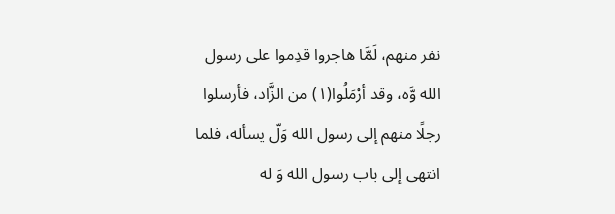نفر منهم، لَمَّا هاجروا قدِموا على رسول الله وَّه، وقد أرْمَلُوا(١) من الزَّاد، فأرسلوا
رجلًا منهم إلى رسول الله وَلّ يسأله، فلما انتهى إلى باب رسول الله وَ له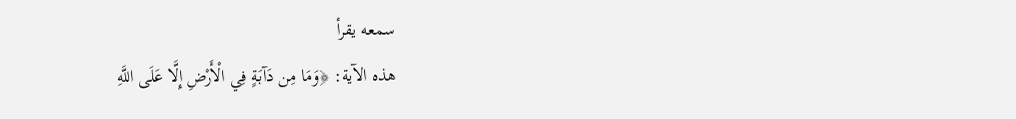سمعه يقرأ
هذه الآية: ﴿وَمَا مِن دَآبَةٍ فِي الْأَرْضِ إِلَّا عَلَى اللَّهِ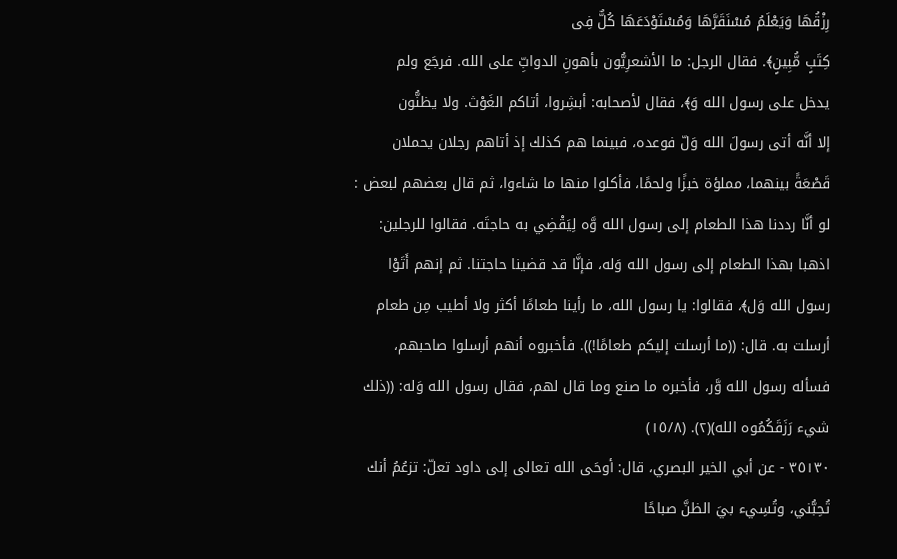رِزْقُهَا وَيَعْلَمُ مُسْنَقَرَّهَا وَمُسْتَوْدَعَهَا كُلٌّ فِى
كِتَبٍ مُّبِينٍ﴾. فقال الرجل: ما الأشعرِيُّون بأهونِ الدوابِّ على الله. فرجَع ولم
يدخل على رسول الله وَ﴾، فقال لأصحابه: أبشِروا، أتاكم الغَوْث. ولا يظنُّون
إلا أنَّه أتى رسولَ الله وَلّ فوعده، فبينما هم كذلك إذ أتاهم رجلان يحملان
قَصْعَةً بينهما، مملؤة خبزًا ولحمًا، فأكلوا منها ما شاءوا، ثم قال بعضهم لبعض :
لو أنَّا رددنا هذا الطعام إلى رسول الله وَّه لِيَقْضِي به حاجتَه. فقالوا للرجلين:
اذهبا بهذا الطعام إلى رسول الله وَله، فإنَّا قد قضينا حاجتنا. ثم إنهم أَتَوْا
رسول الله وَل﴾، فقالوا: يا رسول الله، ما رأينا طعامًا أكثر ولا أطيب مِن طعام
أرسلت به. قال: ((ما أرسلت إليكم طعامًا!)). فأخبروه أنهم أرسلوا صاحبهم،
فسأله رسول الله وَّر، فأخبره ما صنع وما قال لهم، فقال رسول الله وَله: ((ذلك
شيء رَزَقَكُمُوه الله)(٢). (١٥/٨)
٣٥١٣٠ - عن أبي الخير البصري، قال: أوحَى الله تعالى إلى داود تعلّ: تزعُمُ أنك
تُحِبُّني، وتُسِيء بيَ الظنَّ صباحًا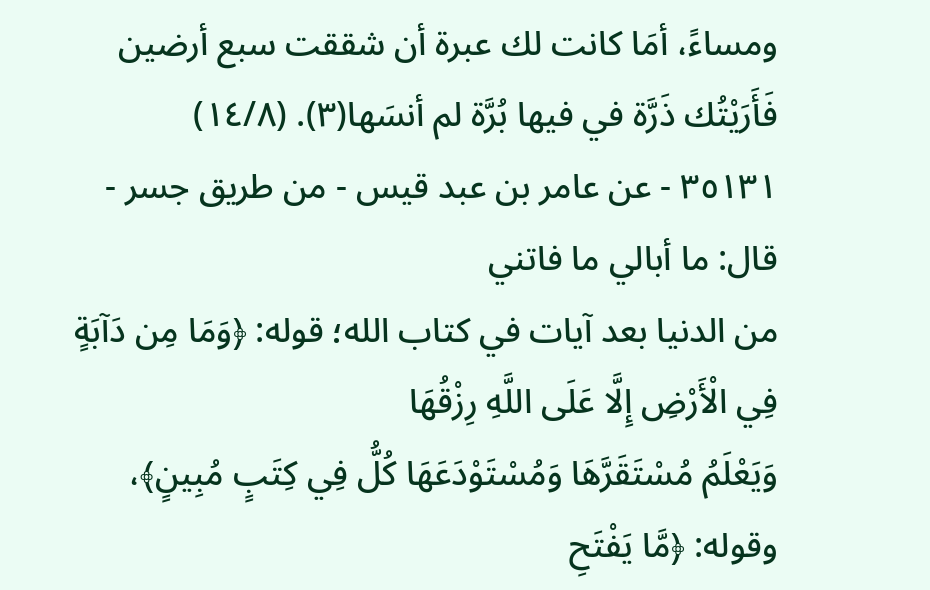ومساءً، أمَا كانت لك عبرة أن شققت سبع أرضين
فَأَرَيْتُك ذَرَّة في فيها بُرَّة لم أنسَها(٣). (١٤/٨)
٣٥١٣١ - عن عامر بن عبد قيس - من طريق جسر - قال: ما أبالي ما فاتني
من الدنيا بعد آيات في كتاب الله؛ قوله: ﴿وَمَا مِن دَآبَةٍ فِي الْأَرْضِ إِلَّا عَلَى اللَّهِ رِزْقُهَا
وَيَعْلَمُ مُسْتَقَرَّهَا وَمُسْتَوْدَعَهَا كُلُّ فِي كِتَبٍ مُبِينٍ﴾، وقوله: ﴿مَّا يَفْتَحِ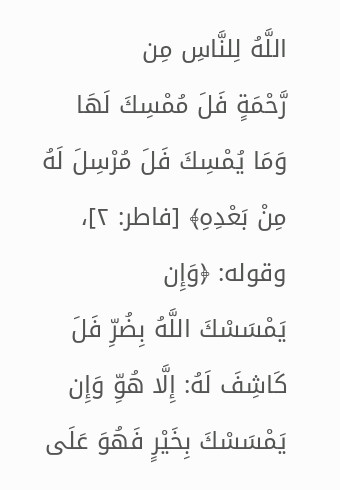اللَّهُ لِلنَّاسِ مِن
رَّحْمَةٍ فَلَ مُمْسِكَ لَهَا وَمَا يُمْسِكَ فَلَ مُرْسِلَ لَهُ مِنْ بَعْدِهِ﴾ [فاطر: ٢]، وقوله: ﴿وَإِن
يَمْسَسْكَ اللَّهُ بِضُرِّ فَلَ كَاشِفَ لَهُ: إِلَّا هُوِّ وَإِن يَمْسَسْكَ بِخَيْرٍ فَهُوَ عَلَى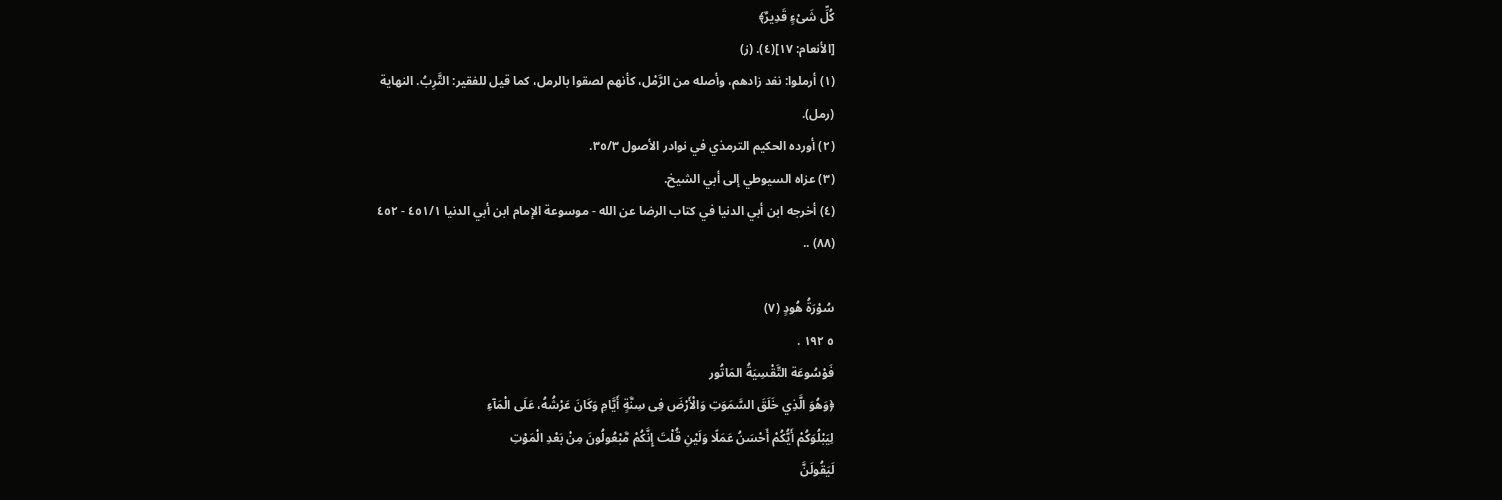كُلِّ شَىْءٍ قَدِيرٌ﴾
[الأنعام: ١٧](٤). (ز)
(١) أرملوا: نفد زادهم، وأصله من الرَّمْل، كأنهم لصقوا بالرمل، كما قيل للفقير: التَّرِبُ. النهاية
(رمل).
(٢) أورده الحكيم الترمذي في نوادر الأصول ٣٥/٣.
(٣) عزاه السيوطي إلى أبي الشيخ.
(٤) أخرجه ابن أبي الدنيا في كتاب الرضا عن الله - موسوعة الإمام ابن أبي الدنيا ٤٥١/١ - ٤٥٢
(٨٨) ..

سُوْرَةُ هُودٍ (٧)
٥ ١٩٢ .
فَوْسُوعَة التَّقْسِيَةُ المَاتُور
﴿وَهُوَ الَّذِي خَلَقَ السَّمَوَتِ وَالْأَرْضَ فِى سِنَّةٍ أَيَّامِ وَكَانَ عَرْشُهُ، عَلَى الْمَآءِ
لِيَبْلُوَكُمْ أَيُّكُمْ أَحْسَنُ عَمَلًا وَلَيْنِ قُلْتَ إِنَّكُمْ مَّبْعُولُونَ مِنْ بَعْدِ الْمَوْتِ
لَيَقُولَنَّ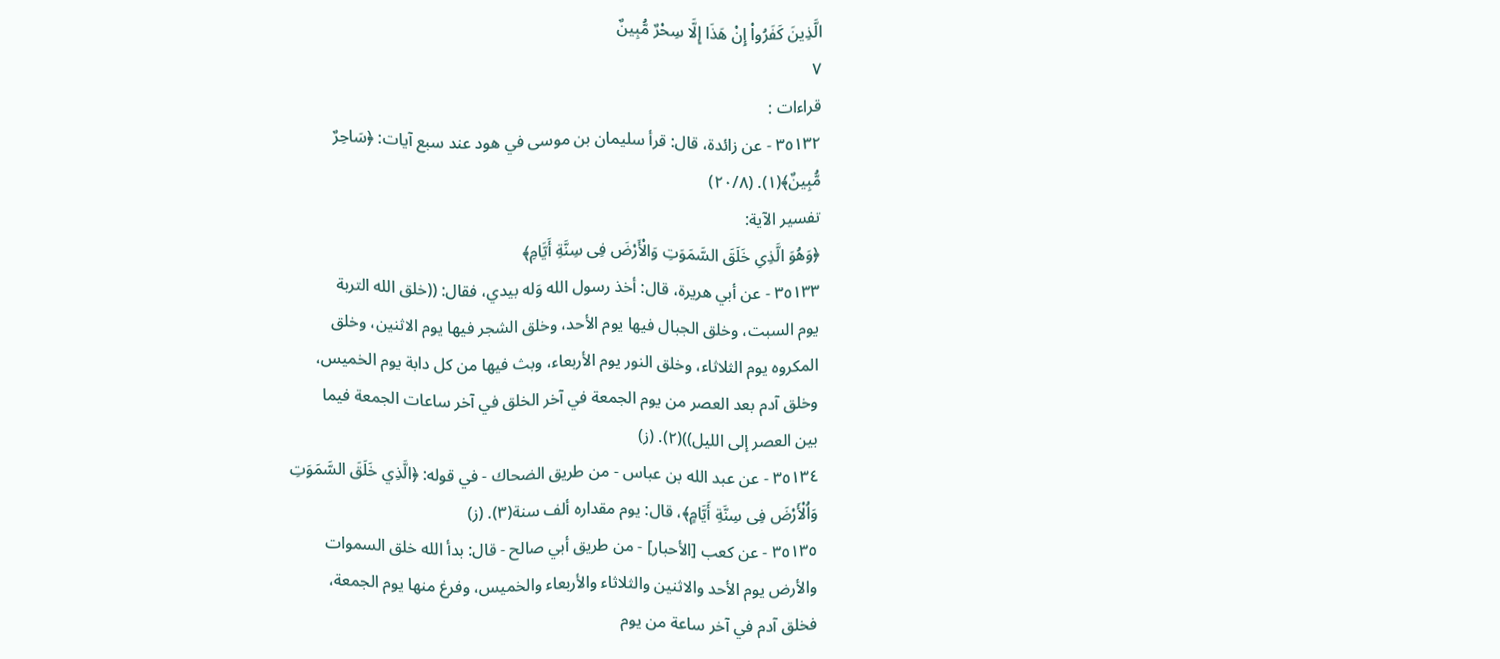الَّذِينَ كَفَرُواْ إِنْ هَذَا إِلَّا سِحْرٌ مُّبِينٌ
٧
قراءات :
٣٥١٣٢ - عن زائدة، قال: قرأ سليمان بن موسى في هود عند سبع آيات: ﴿سَاحِرٌ
مُّبِينٌ﴾(١). (٢٠/٨)
تفسير الآية:
﴿وَهُوَ الَّذِىِ خَلَقَ السَّمَوَتِ وَالْأَرْضَ فِى سِنَّةِ أَيَّامِ﴾
٣٥١٣٣ - عن أبي هريرة، قال: أخذ رسول الله وَله بيدي، فقال: ((خلق الله التربة
يوم السبت، وخلق الجبال فيها يوم الأحد، وخلق الشجر فيها يوم الاثنين، وخلق
المكروه يوم الثلاثاء، وخلق النور يوم الأربعاء، وبث فيها من كل دابة يوم الخميس،
وخلق آدم بعد العصر من يوم الجمعة في آخر الخلق في آخر ساعات الجمعة فيما
بين العصر إلى الليل))(٢). (ز)
٣٥١٣٤ - عن عبد الله بن عباس - من طريق الضحاك - في قوله: ﴿الَّذِي خَلَقَ السَّمَوَتِ
وَاُلْأَرْضَ فِى سِنَّةِ أَيَّامٍ﴾، قال: يوم مقداره ألف سنة(٣). (ز)
٣٥١٣٥ - عن كعب [الأحبار] - من طريق أبي صالح - قال: بدأ الله خلق السموات
والأرض يوم الأحد والاثنين والثلاثاء والأربعاء والخميس، وفرغ منها يوم الجمعة،
فخلق آدم في آخر ساعة من يوم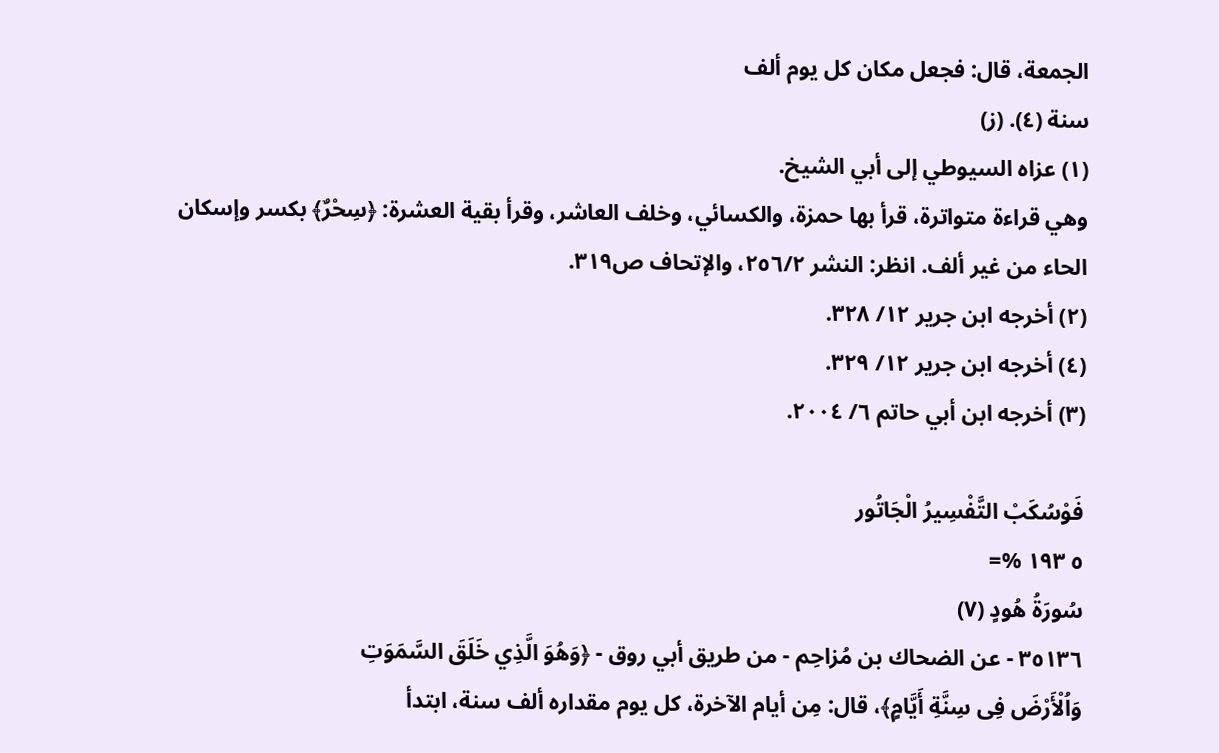الجمعة، قال: فجعل مكان كل يوم ألف
سنة (٤). (ز)
(١) عزاه السيوطي إلى أبي الشيخ.
وهي قراءة متواترة، قرأ بها حمزة، والكسائي، وخلف العاشر، وقرأ بقية العشرة: ﴿سِحْرٌ﴾ بكسر وإسكان
الحاء من غير ألف. انظر: النشر ٢٥٦/٢، والإتحاف ص٣١٩.
(٢) أخرجه ابن جرير ١٢/ ٣٢٨.
(٤) أخرجه ابن جرير ١٢/ ٣٢٩.
(٣) أخرجه ابن أبي حاتم ٦/ ٢٠٠٤.

فَوْسُكَبْ التَّفْسِيرُ الْجَاتُور
٥ ١٩٣ %=
سُورَةُ هُودٍ (٧)
٣٥١٣٦ - عن الضحاك بن مُزاحِم - من طريق أبي روق - ﴿وَهُوَ الَّذِي خَلَقَ السَّمَوَتِ
وَاُلْأَرْضَ فِى سِنَّةِ أَيَّامٍ﴾، قال: مِن أيام الآخرة، كل يوم مقداره ألف سنة، ابتدأ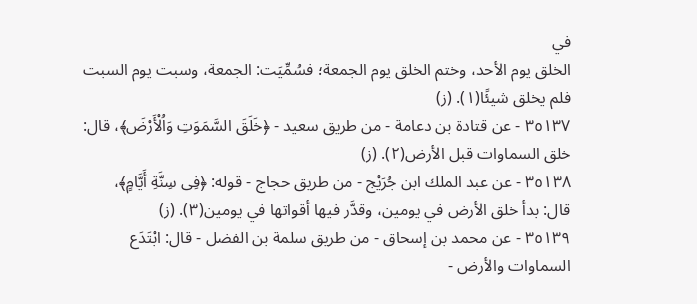في
الخلق يوم الأحد، وختم الخلق يوم الجمعة؛ فسُمِّيَت: الجمعة، وسبت يوم السبت
فلم يخلق شيئًا(١). (ز)
٣٥١٣٧ - عن قتادة بن دعامة - من طريق سعيد - ﴿خَلَقَ السَّمَوَتِ وَاُلْأَرْضَ﴾، قال:
خلق السماوات قبل الأرض(٢). (ز)
٣٥١٣٨ - عن عبد الملك ابن جُرَيْج - من طريق حجاج - قوله: ﴿فِى سِنَّةِ أَيَّامٍ﴾،
قال: بدأ خلق الأرض في يومين، وقدَّر فيها أقواتها في يومين(٣). (ز)
٣٥١٣٩ - عن محمد بن إسحاق - من طريق سلمة بن الفضل - قال: ابْتَدَع
السماوات والأرض -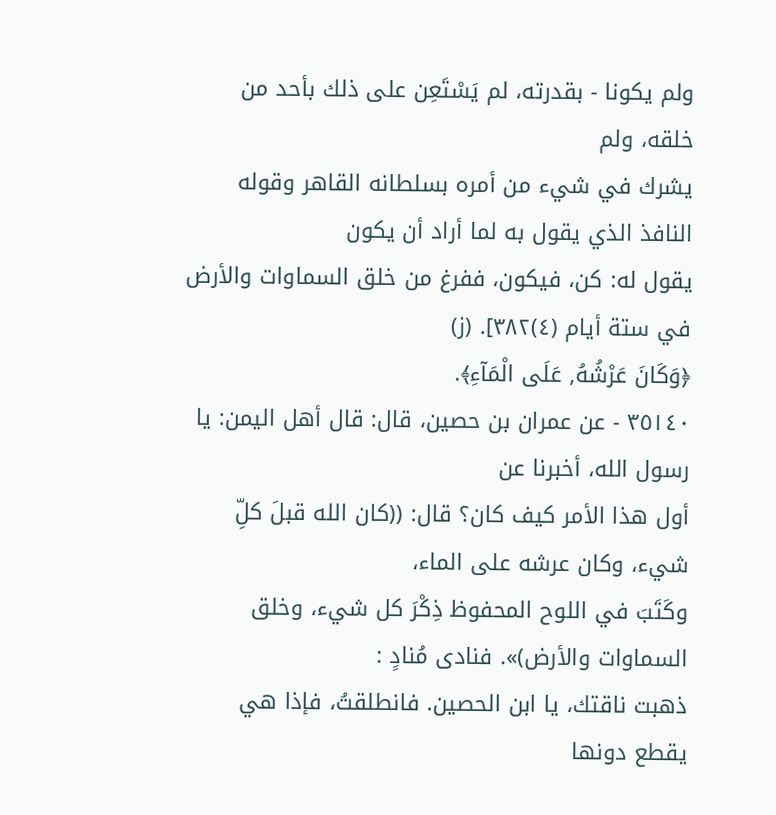ولم يكونا - بقدرته، لم يَسْتَعِن على ذلك بأحد من خلقه، ولم
يشرك في شيء من أمره بسلطانه القاهر وقوله النافذ الذي يقول به لما أراد أن يكون
يقول له: كن، فيكون، ففرغ من خلق السماوات والأرض في ستة أيام (٤)٣٨٢]. (ز)
﴿وَكَانَ عَرْشُهُ, عَلَى الْمَآءِ﴾.
٣٥١٤٠ - عن عمران بن حصين، قال: قال أهل اليمن: يا رسول الله، أخبرنا عن
أول هذا الأمر كيف كان؟ قال: ((كان الله قبلَ كلِّ شيء، وكان عرشه على الماء،
وكَتَبَ في اللوح المحفوظ ذِكْرَ كل شيء، وخلق السماوات والأرض)». فنادى مُنادٍ :
ذهبت ناقتك، يا ابن الحصين. فانطلقتُ، فإذا هي يقطع دونها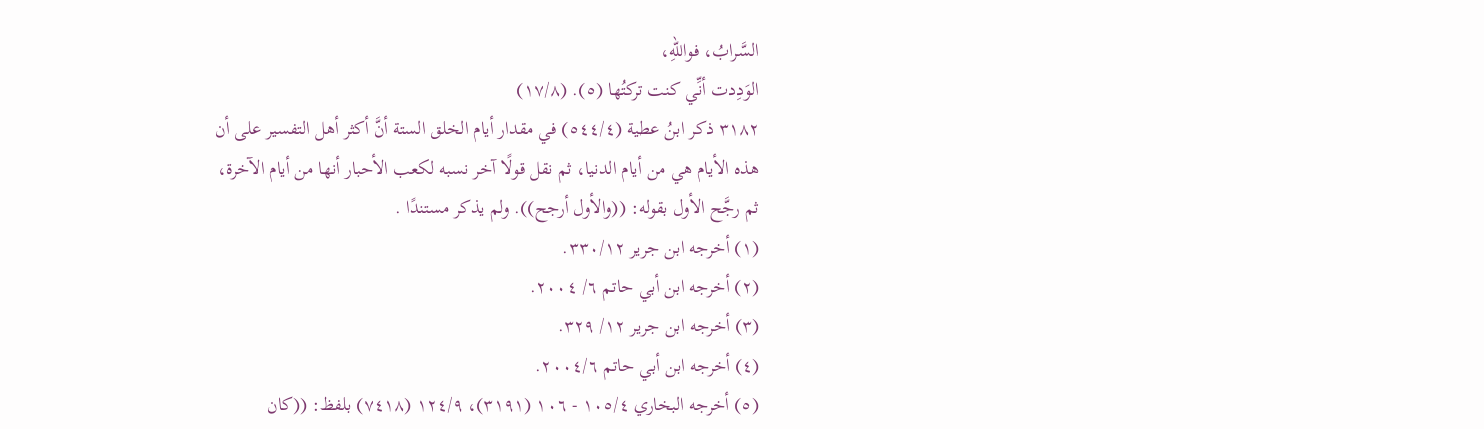السَّرابُ، فواللهِ،
الوَدِدت أنِّي كنت تركتُها (٥). (١٧/٨)
٣١٨٢ ذكر ابنُ عطية (٥٤٤/٤) في مقدار أيام الخلق الستة أنَّ أكثر أهل التفسير على أن
هذه الأيام هي من أيام الدنيا، ثم نقل قولًا آخر نسبه لكعب الأحبار أنها من أيام الآخرة،
ثم رجَّح الأول بقوله: ((والأول أرجح)). ولم يذكر مستندًا .
(١) أخرجه ابن جرير ٣٣٠/١٢.
(٢) أخرجه ابن أبي حاتم ٦/ ٢٠٠٤.
(٣) أخرجه ابن جرير ١٢/ ٣٢٩.
(٤) أخرجه ابن أبي حاتم ٢٠٠٤/٦.
(٥) أخرجه البخاري ١٠٥/٤ - ١٠٦ (٣١٩١)، ١٢٤/٩ (٧٤١٨) بلفظ: ((كان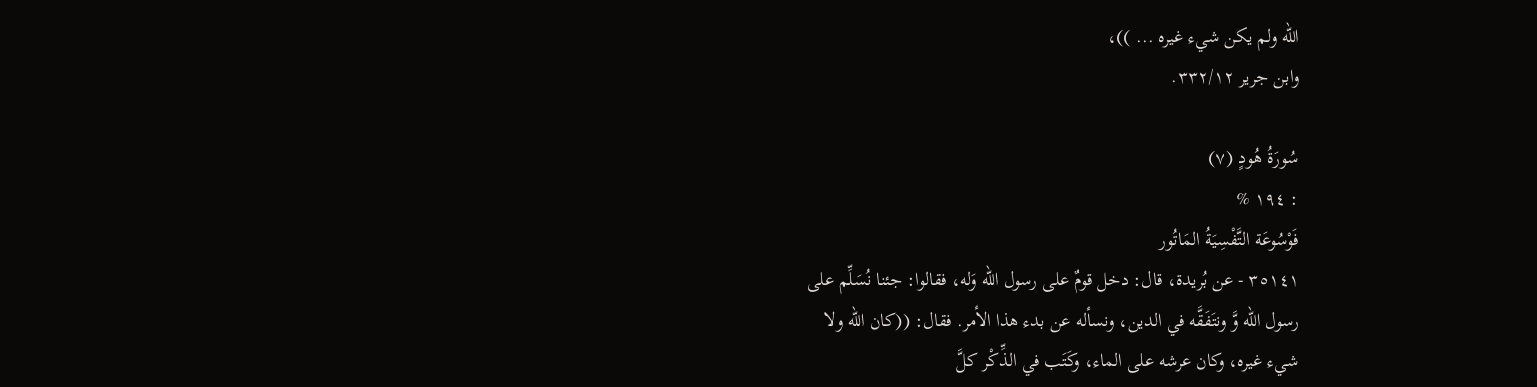الله ولم يكن شيء غيره ... ))،
وابن جرير ٣٣٢/١٢.

سُورَةُ هُودٍ (٧)
: ١٩٤ %
فَوْسُوعَة التَّفْسِيَةُ المَاتُور
٣٥١٤١ - عن بُريدة، قال: دخل قومٌ على رسول الله وَله، فقالوا: جئنا نُسَلِّم على
رسول الله وَّ ونتَفَقَّه في الدين، ونسأله عن بدء هذا الأمر. فقال: ((كان الله ولا
شيء غيره، وكان عرشه على الماء، وكَتَب في الذِّكْر كلَّ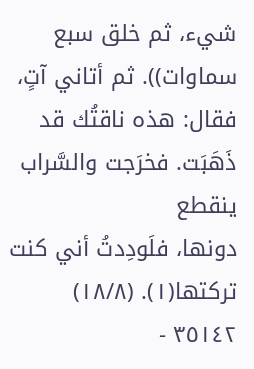شيء، ثم خلق سبع
سماوات)). ثم أتاني آتٍ، فقال: هذه ناقتُك قد ذَهَبَت. فخرَجت والسَّراب ينقطع
دونها، فلَودِدتُ أني كنت تركتها(١). (١٨/٨)
٣٥١٤٢ -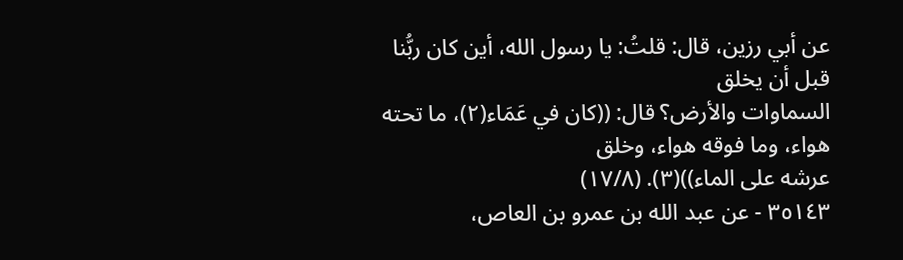عن أبي رزين، قال: قلتُ: يا رسول الله، أين كان ربُّنا قبل أن يخلق
السماوات والأرض؟ قال: ((كان في عَمَاء(٢)، ما تحته هواء، وما فوقه هواء، وخلق
عرشه على الماء))(٣). (١٧/٨)
٣٥١٤٣ - عن عبد الله بن عمرو بن العاص،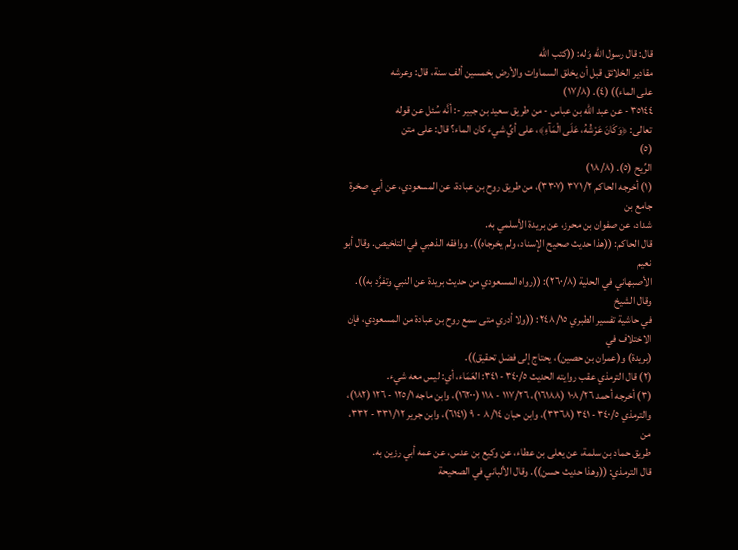قال: قال رسول الله وَله: ((كتب الله
مقادير الخلائق قبل أن يخلق السماوات والأرض بخمسين ألف سنة، قال: وعرشه
على الماء)) (٤). (١٧/٨)
٣٥١٤٤ - عن عبد الله بن عباس - من طريق سعيد بن جبير -: أنَّه سُئل عن قوله
تعالى: ﴿وَكَانَ عَرْشُهُ، عَلَى الْمَآءِ﴾، على أيِّ شيء كان الماء؟ قال: على متن
(٥)
الرِّيح (٥). (١٨/٨)
(١) أخرجه الحاكم ٣٧١/٢ (٣٣٠٧)، من طريق روح بن عبادة، عن المسعودي، عن أبي صخرة جامع بن
شداد، عن صفوان بن محرز، عن بريدة الأسلمي به.
قال الحاكم: ((هذا حديث صحيح الإسناد، ولم يخرجاه)). ووافقه الذهبي في التلخيص. وقال أبو نعيم
الأصبهاني في الحلية (٢٦٠/٨): ((رواه المسعودي من حديث بريدة عن النبي وتفرَّد به)). وقال الشيخ
في حاشية تفسير الطبري ٢٤٨/١٥: ((ولا أدري متى سمع روح بن عبادة من المسعودي، فإن الاختلاف في
(بريدة) و(عمران بن حصين)، يحتاج إلى فضل تحقيق)).
(٢) قال الترمذي عقب روايته الحديث ٣٤٠/٥ - ٣٤١: العَمَاء، أي: ليس معه شيء.
(٣) أخرجه أحمد ١٠٨/٢٦ (١٦١٨٨)، ١١٧/٢٦ - ١١٨ (١٦٢٠٠)، وابن ماجه ١٢٥/١ - ١٢٦ (١٨٢)،
والترمذي ٣٤٠/٥ - ٣٤١ (٣٣٦٨)، وابن حبان ٨/١٤ - ٩ (٦١٤١)، وابن جرير ٣٣١/١٢ - ٣٣٢، من
طريق حماد بن سلمة، عن يعلى بن عطاء، عن وكيع بن عدس، عن عمه أبي رزين به.
قال الترمذي: ((وهذا حديث حسن)). وقال الألباني في الصحيحة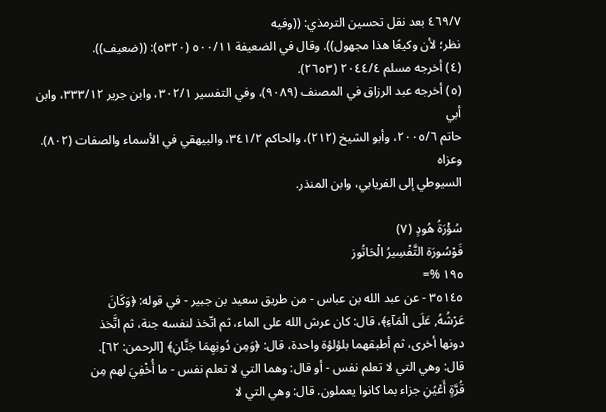٤٦٩/٧ بعد نقل تحسين الترمذي: ((وفيه
نظر؛ لأن وكيعًا هذا مجهول)). وقال في الضعيفة ٥٠٠/١١ (٥٣٢٠): ((ضعيف)).
(٤) أخرجه مسلم ٢٠٤٤/٤ (٢٦٥٣).
(٥) أخرجه عبد الرزاق في المصنف (٩٠٨٩)، وفي التفسير ٣٠٢/١، وابن جرير ٣٣٣/١٢، وابن أبي
حاتم ٢٠٠٥/٦، وأبو الشيخ (٢١٢)، والحاكم ٣٤١/٢، والبيهقي في الأسماء والصفات (٨٠٢). وعزاه
السيوطي إلى الفريابي، وابن المنذر.

سُؤْرَةُ هُودٍ (٧)
فَوْسُورَة التَّفْسِيرُ الْحَاتُوز
١٩٥ %=
٣٥١٤٥ - عن عبد الله بن عباس - من طريق سعيد بن جبير - في قوله: ﴿وَكَانَ
عَرْشُهُ, عَلَى الْمَآءِ﴾، قال: كان عرش الله على الماء، ثم اتّخذ لنفسه جنة، ثم اتَّخذ
دونها أخرى، ثم أطبقهما بلؤلؤة واحدة، قال: ﴿وَمِن دُونِهِمَا جَنَّانِ﴾ [الرحمن: ٦٢].
قال: وهي التي لا تعلم نفس - أو قال: وهما التي لا تعلم نفس - ما أُخْفِيَ لهم مِن
قُرَّةٍ أَعْيُنِ جزاء بما كانوا يعملون. قال: وهي التي لا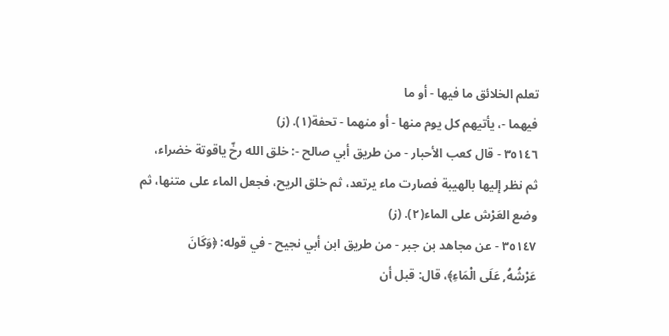تعلم الخلائق ما فيها - أو ما
فيهما -، يأتيهم كل يوم منها - أو منهما - تحفة(١). (ز)
٣٥١٤٦ - قال كعب الأحبار - من طريق أبي صالح -: خلق الله رخّ ياقوتة خضراء،
ثم نظر إليها بالهيبة فصارت ماء يرتعد، ثم خلق الريح، فجعل الماء على متنها، ثم
وضع العَرْش على الماء(٢). (ز)
٣٥١٤٧ - عن مجاهد بن جبر - من طريق ابن أبي نجيح - في قوله: ﴿وَكَانَ
عَرْشُهُ, عَلَى الْمَاءِ﴾، قال: قبل أن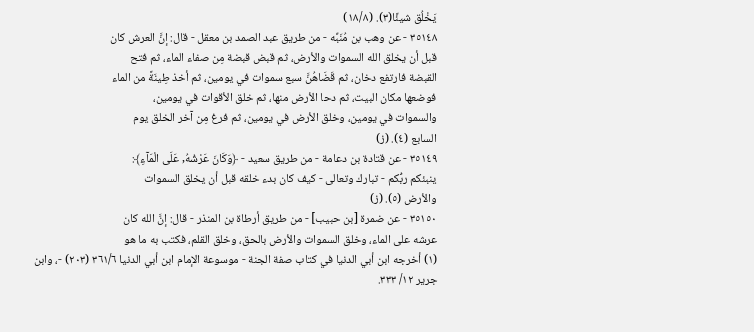يَخْلُق شيئًا(٣). (١٨/٨)
٣٥١٤٨ - عن وهب بن مُنَبِّه - من طريق عبد الصمد بن معقل - قال: إنَّ العرش كان
قبل أن يخلق الله السموات والأرض، ثم قبض قبضة مِن صفاء الماء، ثم فتح
القبضة فارتفع دخان، ثم قَضَاهُنَّ سبع سموات في يومين، ثم أخذ طِينَةً من الماء
فوضعها مكان البيت، ثم دحا الأرض منها، ثم خلق الأقوات في يومين،
والسموات في يومين، وخلق الأرض في يومين، ثم فرغ مِن آخر الخلق يوم
السابع (٤). (ز)
٣٥١٤٩ - عن قتادة بن دعامة - من طريق سعيد - ﴿وَكَانَ عَرْشُهُ, عَلَى الْمَآءِ﴾:
ينبئكم ربُّكم - تبارك وتعالى - كيف كان بدء خلقه قبل أن يخلق السموات
والأرض (٥). (ز)
٣٥١٥٠ - عن ضمرة [بن حبيب] - من طريق أرطاة بن المنذر - قال: إنَّ الله كان
عرشه على الماء، وخلق السموات والأرض بالحق، وخلق القلم، فكتب به ما هو
(١) أخرجه ابن أبي الدنيا في كتاب صفة الجنة - موسوعة الإمام ابن أبي الدنيا ٣٦١/٦ (٢٠٣) -، وابن
جرير ١٢/ ٣٣٣.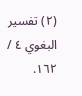(٢) تفسير البغوي ٤ / ١٦٢.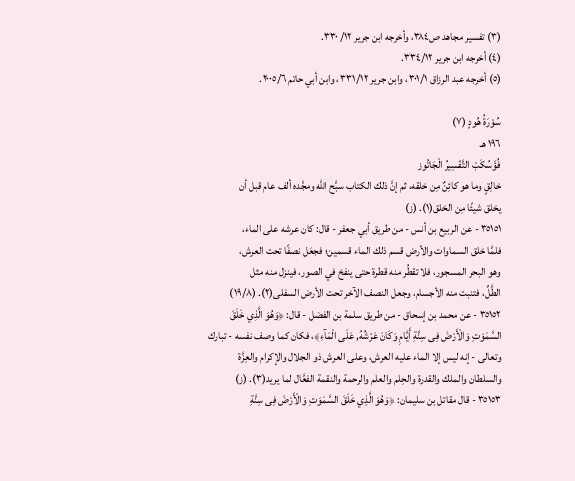(٣) تفسير مجاهد ص٣٨٤، وأخرجه ابن جرير ١٢/ ٣٣٠.
(٤) أخرجه ابن جرير ٣٣٤/١٢.
(٥) أخرجه عبد الرزاق ٣٠١/١، وابن جرير ٣٣١/١٢، وابن أبي حاتم ٢٠٠٥/٦.

سُوْرَةُ هُودٍ (٧)
١٩٦ هـ
فُؤَسُكَبْ التَّفْسِيرُ الْجَاتُوز
خالِقٍ وما هو كائِنٌ مِن خلقه، ثم إنَّ ذلك الكتاب سبَّح الله ومجَّده ألف عام قبل أن
يخلق شيئًا مِن الخلق(١). (ز)
٣٥١٥١ - عن الربيع بن أنس - من طريق أبي جعفر - قال: كان عرشه على الماء،
فلمَّا خلق السماوات والأرض قسم ذلك الماء قسمين؛ فجعَل نصفًا تحت العرش،
وهو البحر المسجور، فلا تقطُر منه قطرة حتى ينفخ في الصور، فينزل منه مثل
الطَّلِّ، فتنبت منه الأجسام، وجعل النصف الآخر تحت الأرض السفلى(٢). (١٩/٨)
٣٥١٥٢ - عن محمد بن إسحاق - من طريق سلمة بن الفضل - قال: ﴿وَهُوَ الَّذِي خَلَقَ
السَّمَوَتِ وَالْأَرْضَ فِى سِنَّةِ أَيَّامِ وَكَانَ عَرْشُهُ, عَلَى الْمَآءِ﴾، فكان كما وصف نفسه - تبارك
وتعالى - إنه ليس إلا الماء عليه العرش، وعلى العرش ذو الجلال والإكرام والعِزَّة
والسلطان والملك والقدرة والحِلم والعلم والرحمة والنقمة الفعَّال لما يريد(٣). (ز)
٣٥١٥٣ - قال مقاتل بن سليمان: ﴿وَهُوَ الَّذِي خَلَقَ السَّمَوَتِ وَالْأَرْضَ فِى سِنَّةِ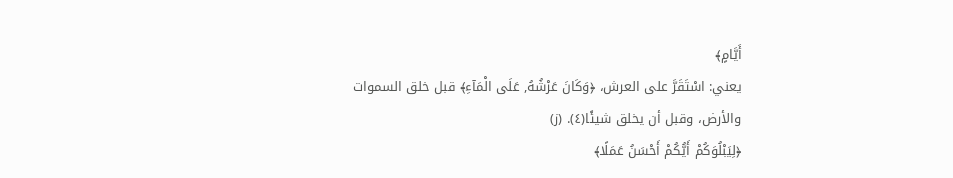أَيَّامٍ﴾
يعني: اسْتَقَرَّ على العرش، ﴿وَكَانَ عَرْشُهُ, عَلَى الْمَآءِ﴾ قبل خلق السموات
والأرض، وقبل أن يخلق شيئًا(٤). (ز)
﴿لِيَبْلُوَكُمْ أَيُّكُمْ أَحْسَنُ عَمَلًا﴾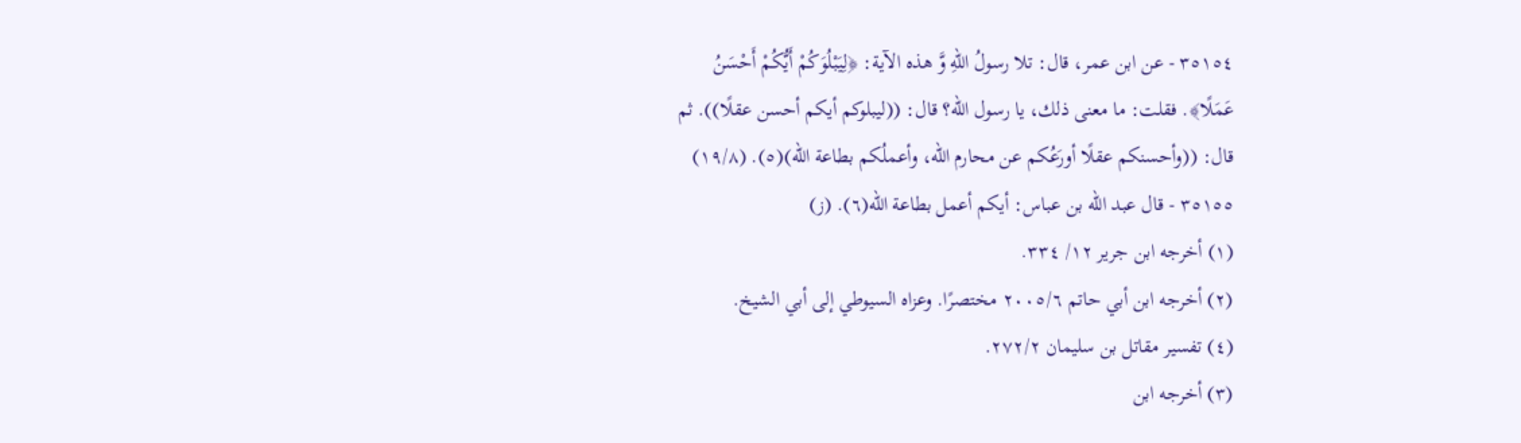٣٥١٥٤ - عن ابن عمر، قال: تلا رسولُ اللهِ وَّ هذه الآية: ﴿لِيَبْلُوَكُمْ أَيُّكُمْ أَحْسَنُ
عَمَلًا﴾. فقلت: ما معنى ذلك، يا رسول الله؟ قال: ((ليبلوكم أيكم أحسن عقلًا)). ثم
قال: ((وأحسنكم عقلًا أورَعُكم عن محارم الله، وأعملُكم بطاعة الله)(٥). (١٩/٨)
٣٥١٥٥ - قال عبد الله بن عباس: أيكم أعمل بطاعة الله(٦). (ز)
(١) أخرجه ابن جرير ١٢/ ٣٣٤.
(٢) أخرجه ابن أبي حاتم ٢٠٠٥/٦ مختصرًا. وعزاه السيوطي إلى أبي الشيخ.
(٤) تفسير مقاتل بن سليمان ٢٧٢/٢.
(٣) أخرجه ابن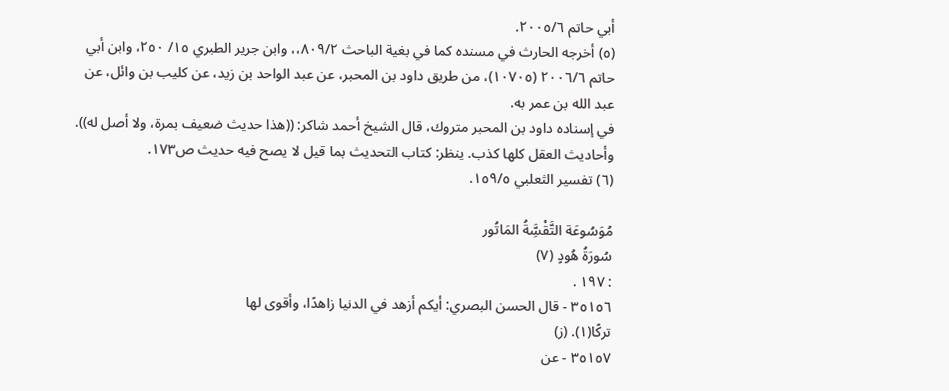أبي حاتم ٢٠٠٥/٦.
(٥) أخرجه الحارث في مسنده كما في بغية الباحث ٨٠٩/٢،، وابن جرير الطبري ١٥/ ٢٥٠، وابن أبي
حاتم ٢٠٠٦/٦ (١٠٧٠٥)، من طريق داود بن المحبر، عن عبد الواحد بن زيد، عن كليب بن وائل، عن
عبد الله بن عمر به.
في إسناده داود بن المحبر متروك، قال الشيخ أحمد شاكر: ((هذا حديث ضعيف بمرة، ولا أصل له)).
وأحاديث العقل كلها كذب. ينظر: كتاب التحديث بما قيل لا يصح فيه حديث ص١٧٣.
(٦) تفسير الثعلبي ١٥٩/٥.

مُوَسُوعَة التَّقْسَِّةُ المَاتُور
سُورَةُ هُودٍ (٧)
: ١٩٧ .
٣٥١٥٦ - قال الحسن البصري: أيكم أزهد في الدنيا زاهدًا، وأقوى لها
تركًا(١). (ز)
٣٥١٥٧ - عن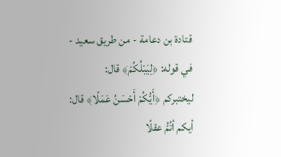قتادة بن دعامة - من طريق سعيد - في قوله: ﴿لِيَبْلُكُمْ﴾ قال:
ليختبركم ﴿أَيُّكُمْ أَحْسَنُ عَمَلًا﴾ قال: أيكم أتُمُّ عقلًا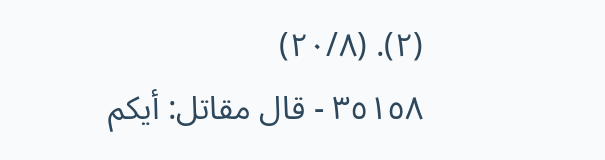(٢). (٢٠/٨)
٣٥١٥٨ - قال مقاتل: أيكم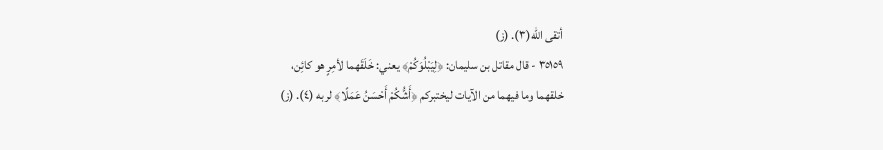أتقى الله(٣). (ز)
٣٥١٥٩ - قال مقاتل بن سليمان: ﴿لِيَبْلُوَكُمْ﴾ يعني: خَلَقَهما لأمِرٍ هو كائِن،
خلقهما وما فيهما من الآيات ليختبركم ﴿أَشُّكُمْ أَحْسَنُ عَمَلًا﴾ لربه (٤). (ز)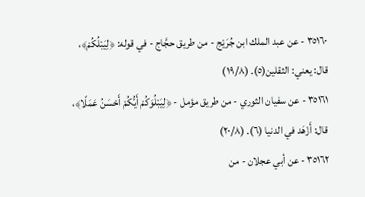٣٥١٦٠ - عن عبد الملك ابن جُرَيْج - من طريق حجَّاج - في قوله: ﴿لِيَبْلُكُمْ﴾،
قال: يعني: الثقلين(٥). (١٩/٨)
٣٥١٦١ - عن سفيان الثوري - من طريق مؤمل - ﴿لِيَبْلُوَكُمْ أَيُّكُمْ أَحْسَنُ عَمَلًا﴾،
قال: أَزْهَد في الدنيا (٦). (٢٠/٨)
٣٥١٦٢ - عن أبي عجلان - من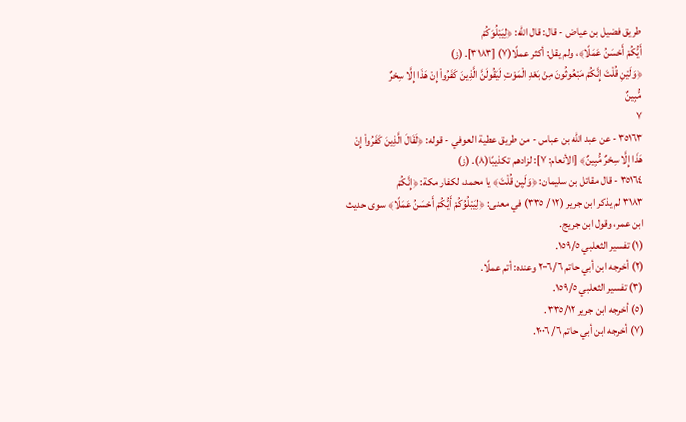طريق فضيل بن عياض - قال: قال الله: ﴿لِيَبْلُوَكُمْ
أَيُّكُمْ أَحْسَنُ عَمَلًا﴾، ولم يقل: أكثر عملًا(٧) [٣١٨٣]. (ز)
﴿وَلَيْنِ قُلْتَ إِنَّكُمْ مَبْعُوثُونَ مِنْ بَعْدِ الْمَوْتِ لَيَقُولَنَّ الَّذِينَ كَفَرُواْ إِنْ هَذَا إِلَّا سِحْرٌ
مُّبِينٌ
٧
٣٥١٦٣ - عن عبد الله بن عباس - من طريق عطية العوفي - قوله: ﴿لَقَالَ الَّذِينَ كَفَرُواْ إِنْ
هَذَا إِلَّا سِحْرٌ مُّبِينٌ﴾ [الأنعام: ٧]: لزادهم تكذيبًا(٨). (ز)
٣٥١٦٤ - قال مقاتل بن سليمان: ﴿وَلَيِن قُلْتَ﴾ يا محمد، لكفار مكة: ﴿إِنَّكُمْ
٣١٨٣ لم يذكر ابن جرير (١٢ / ٣٣٥) في معنى: ﴿لِيَبْلُوُكُمْ أَيُّكُمْ أَحْسَنُ عَمَلًا﴾ سوى حديث
ابن عمر، وقول ابن جريج.
(١) تفسير الثعلبي ١٥٩/٥.
(٢) أخرجه ابن أبي حاتم ٢٠٠٦/٦ وعنده: أتم عملًا.
(٣) تفسير الثعلبي ١٥٩/٥.
(٥) أخرجه ابن جرير ٣٣٥/١٢.
(٧) أخرجه ابن أبي حاتم ٦/ ٢٠٠٦.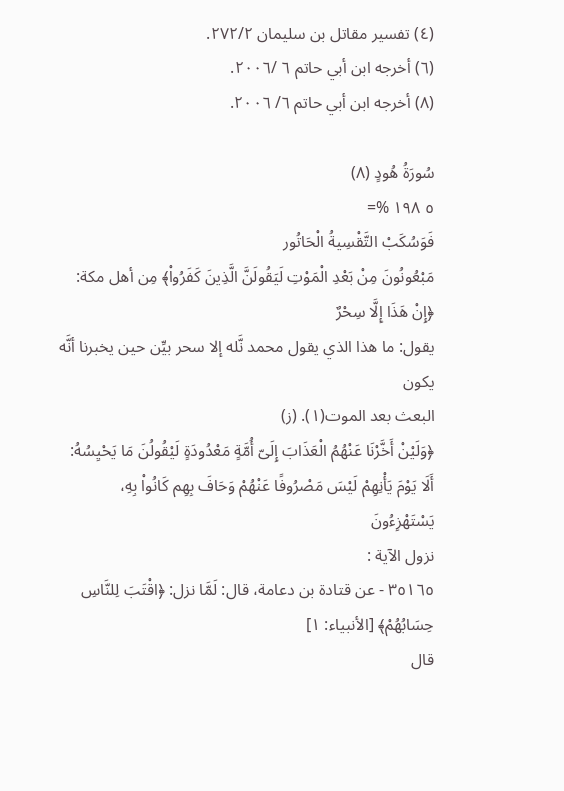(٤) تفسير مقاتل بن سليمان ٢٧٢/٢.
(٦) أخرجه ابن أبي حاتم ٦ /٢٠٠٦.
(٨) أخرجه ابن أبي حاتم ٦/ ٢٠٠٦.

سُورَةُ هُودٍ (٨)
٥ ١٩٨ %=
فَوَسُكَبْ التَّقْسِيةُ الْحَاتُور
مَبْعُونُونَ مِنْ بَعْدِ الْمَوْتِ لَيَقُولَنَّ الَّذِينَ كَفَرُواْ﴾ مِن أهل مكة: ﴿إِنْ هَذَا إِلَّا سِحْرٌ
يقول: ما هذا الذي يقول محمد نَّله إلا سحر بيِّن حين يخبرنا أنَّه يكون
البعث بعد الموت(١). (ز)
﴿وَلَيْنْ أَخَّرْنَا عَنْهُمُ الْعَذَابَ إِلَىّ أُمَّةٍ مَعْدُودَةٍ لَيْقُولُنَ مَا يَحْيِسُهُ:
أَلَا يَوْمَ يَأْنِهِمْ لَيْسَ مَصْرُوفًا عَنْهُمْ وَحَافَ بِهِم كَانُواْ بِهِ، يَسْتَهْزِءُونَ
نزول الآية :
٣٥١٦٥ - عن قتادة بن دعامة، قال: لَمَّا نزل: ﴿اقْتَبَ لِلنَّاسِ حِسَابُهُمْ﴾ [الأنبياء: ١]
قال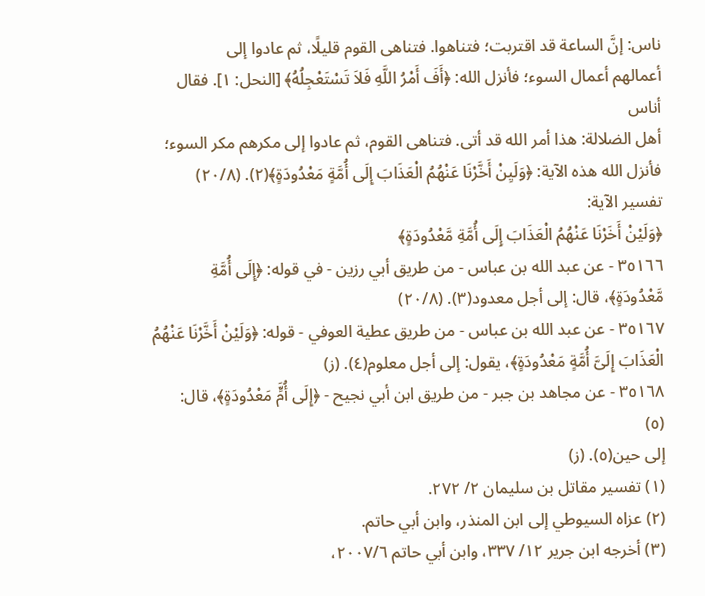ناس: إنَّ الساعة قد اقتربت؛ فتناهوا. فتناهى القوم قليلًا، ثم عادوا إلى
أعمالهم أعمال السوء؛ فأنزل الله: ﴿أَفَ أَمْرُ اللَّهِ فَلاَ تَسْتَعْجِلُهُ﴾ [النحل: ١]. فقال أناس
أهل الضلالة: هذا أمر الله قد أتى. فتناهى القوم، ثم عادوا إلى مكرهم مكر السوء؛
فأنزل الله هذه الآية: ﴿وَلَيِنْ أَخَّرْنَا عَنْهُمُ الْعَذَابَ إِلَى أُمَّةٍ مَعْدُودَةٍ﴾(٢). (٢٠/٨)
تفسير الآية:
﴿وَلَيْنْ أَخَرْنَا عَنْهُمُ الْعَذَابَ إِلَى أُمَّةِ مَّعْدُودَةٍ﴾
٣٥١٦٦ - عن عبد الله بن عباس - من طريق أبي رزين - في قوله: ﴿إِلَى أُمَّةِ
مَّعْدُودَةٍ﴾، قال: إلى أجل معدود(٣). (٢٠/٨)
٣٥١٦٧ - عن عبد الله بن عباس - من طريق عطية العوفي - قوله: ﴿وَلَيْنْ أَخَّرْنَا عَنْهُمُ
الْعَذَابَ إِلَىَّ أُمَّةٍ مَعْدُودَةٍ﴾، يقول: إلى أجل معلوم(٤). (ز)
٣٥١٦٨ - عن مجاهد بن جبر - من طريق ابن أبي نجيح - ﴿إِلَى أُمٍَّ مَعْدُودَةٍ﴾، قال:
(٥)
إلى حين(٥). (ز)
(١) تفسير مقاتل بن سليمان ٢/ ٢٧٢.
(٢) عزاه السيوطي إلى ابن المنذر، وابن أبي حاتم.
(٣) أخرجه ابن جرير ١٢/ ٣٣٧، وابن أبي حاتم ٢٠٠٧/٦،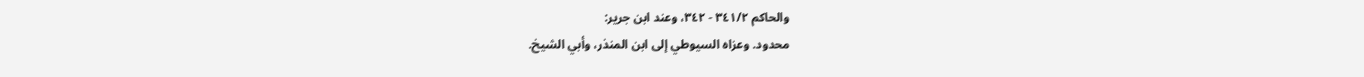والحاكم ٣٤١/٢ - ٣٤٢، وعند ابن جرير:
محدود. وعزاه السيوطي إلى ابن المنذر، وأبي الشيخ.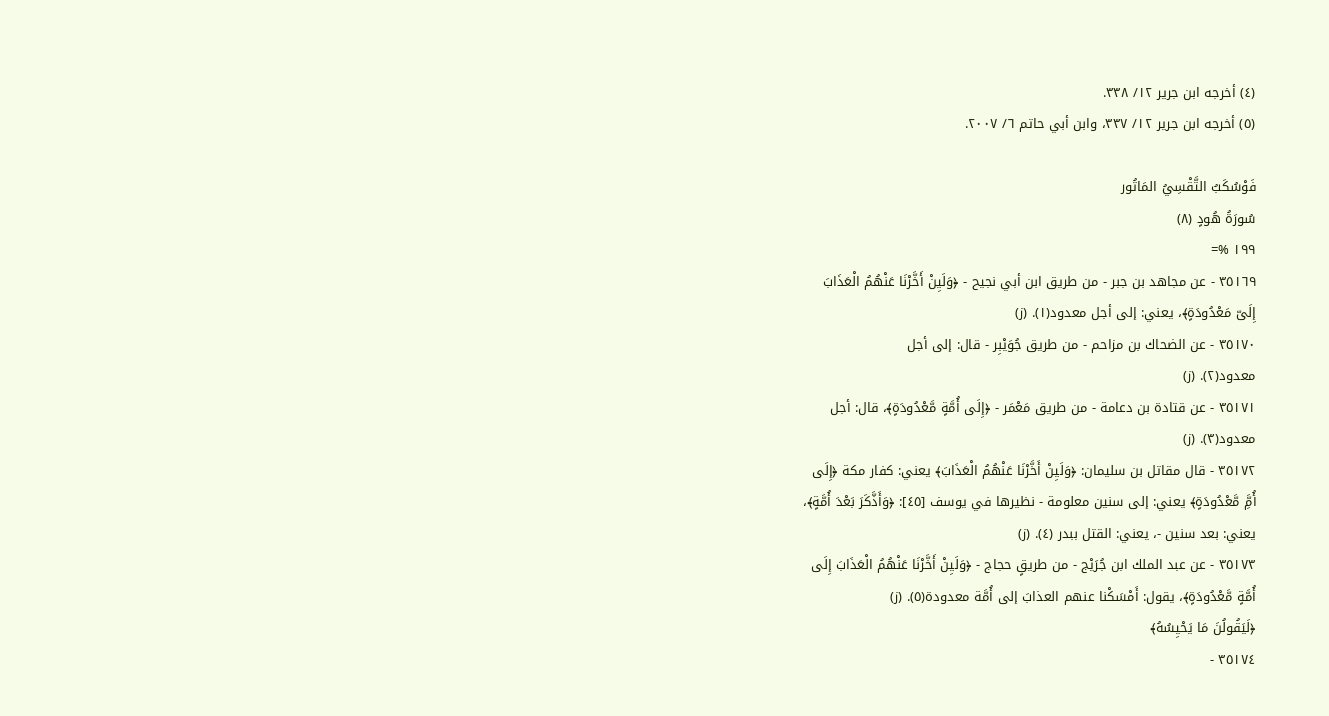(٤) أخرجه ابن جرير ١٢/ ٣٣٨.
(٥) أخرجه ابن جرير ١٢/ ٣٣٧، وابن أبي حاتم ٦/ ٢٠٠٧.

فَوْسُكَبُ التَّقْسِيُ المَاتُور
سُورَةُ هُودٍ (٨)
١٩٩ %=
٣٥١٦٩ - عن مجاهد بن جبر - من طريق ابن أبي نجيح - ﴿وَلَيِنْ أَخَّرْنَا عَنْهُمُ الْعَذَابَ
إِلَىّ مَعْدُودَةٍ﴾، يعني: إلى أجل معدود(١). (ز)
٣٥١٧٠ - عن الضحاك بن مزاحم - من طريق جُوَيْبِر - قال: إلى أجل
معدود(٢). (ز)
٣٥١٧١ - عن قتادة بن دعامة - من طريق مَعْمَر - ﴿إِلَى أُمَّةٍ مَّعْدُودَةٍ﴾، قال: أجل
معدود(٣). (ز)
٣٥١٧٢ - قال مقاتل بن سليمان: ﴿وَلَيِنْ أَخَّرْنَا عَنْهُمُ الْعَذَابَ﴾ يعني: كفار مكة ﴿إِلَى
أُمَِّ مَّعْدُودَةٍ﴾ يعني: إلى سنين معلومة - نظيرها في يوسف [٤٥]: ﴿وَأَذَّكَرَ بَعْدَ أُمَّةٍ﴾،
يعني: بعد سنين -، يعني: القتل ببدر (٤). (ز)
٣٥١٧٣ - عن عبد الملك ابن جُرَيْج - من طريقٍ حجاج - ﴿وَلَيِنْ أَخَّرْنَا عَنْهُمُ الْعَذَابَ إِلَى
أُمَّةٍ مَّعْدُودَةٍ﴾، يقول: أَمْسَكْنا عنهم العذابَ إلى أُمَّة معدودة(٥). (ز)
﴿لَيَقُولُنَ مَا يَحْيِسُهُ﴾
٣٥١٧٤ -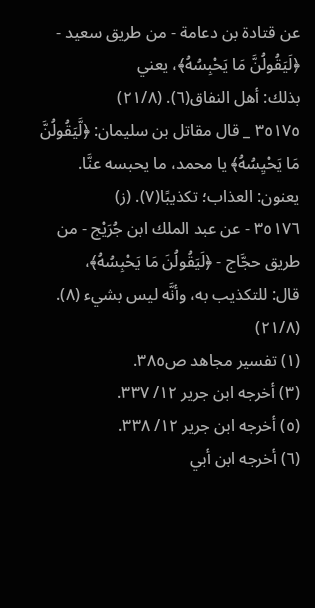عن قتادة بن دعامة - من طريق سعيد - ﴿لَيَقُولُنَّ مَا يَحْبِسُهُ﴾، يعني
بذلك: أهل النفاق(٦). (٢١/٨)
٣٥١٧٥ _ قال مقاتل بن سليمان: ﴿لَّيَقُولُنَّ مَا يَحْيِسُهُ﴾ يا محمد، ما يحبسه عنَّا.
يعنون: العذاب؛ تكذيبًا(٧). (ز)
٣٥١٧٦ - عن عبد الملك ابن جُرَيْج - من طريق حجَّاج - ﴿لَيَقُولُنَ مَا يَحْبِسُهُ﴾،
قال: للتكذيب به، وأنَّه ليس بشيء (٨). (٢١/٨)
(١) تفسير مجاهد ص٣٨٥.
(٣) أخرجه ابن جرير ١٢/ ٣٣٧.
(٥) أخرجه ابن جرير ١٢/ ٣٣٨.
(٦) أخرجه ابن أبي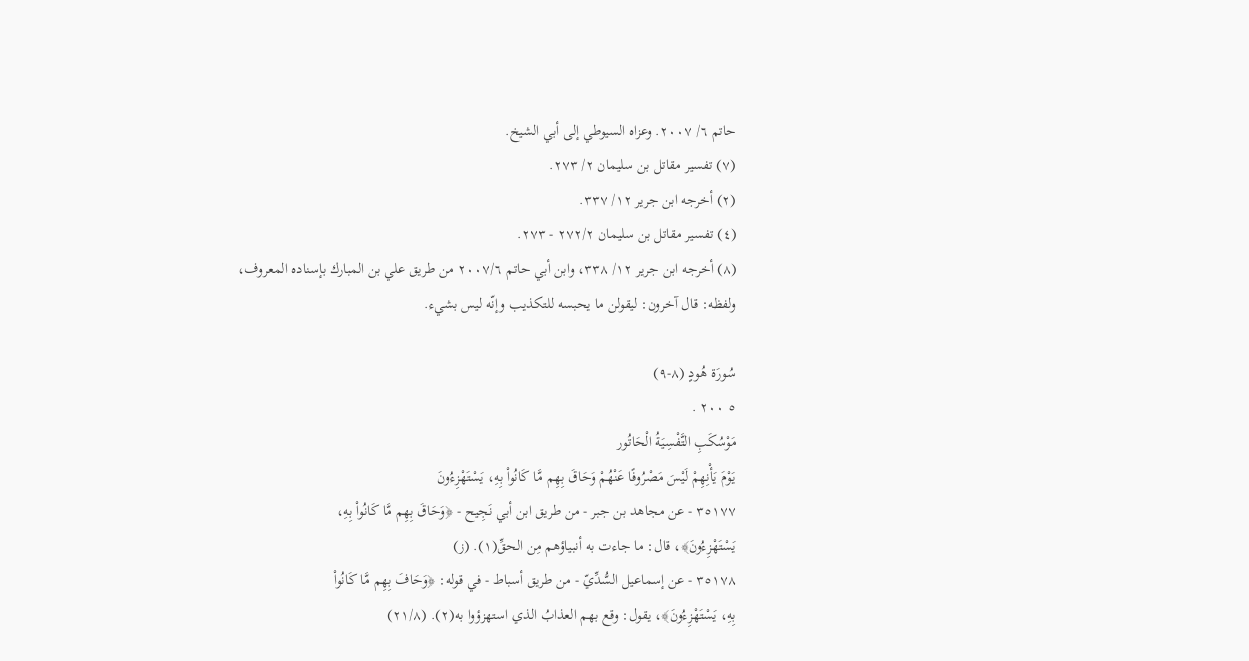حاتم ٦/ ٢٠٠٧. وعزاه السيوطي إلى أبي الشيخ.
(٧) تفسير مقاتل بن سليمان ٢/ ٢٧٣.
(٢) أخرجه ابن جرير ١٢/ ٣٣٧.
(٤) تفسير مقاتل بن سليمان ٢٧٢/٢ - ٢٧٣.
(٨) أخرجه ابن جرير ١٢/ ٣٣٨، وابن أبي حاتم ٢٠٠٧/٦ من طريق علي بن المبارك بإسناده المعروف،
ولفظه: قال آخرون: ليقولن ما يحبسه للتكذيب وإنّه ليس بشيء.

سُورَة هُودٍ (٨-٩)
٥ ٢٠٠ .
مَوْسُكَبِ التَّفْسِيَةُ الْحَاتُور
يَوْمَ يَأْنِهِمْ لَيْسَ مَصْرُوفًا عَنْهُمْ وَحَاقَ بِهِم مَّا كَانُواْ بِهِ، يَسْتَهْزِءُونَ
٣٥١٧٧ - عن مجاهد بن جبر - من طريق ابن أبي نَجِيح - ﴿وَحَاقَ بِهِم مَّا كَانُواْ بِهِ،
يَسْتَهْزِءُونَ﴾، قال: ما جاءت به أنبياؤهم مِن الحقِّ(١). (ز)
٣٥١٧٨ - عن إسماعيل السُّدِّيّ - من طريق أسباط - في قوله: ﴿وَحَافَ بِهِم مَّا كَانُواْ
بِهِ، يَسْتَهْزِءُونَ﴾، يقول: وقع بهم العذابُ الذي استهزؤوا به(٢). (٢١/٨)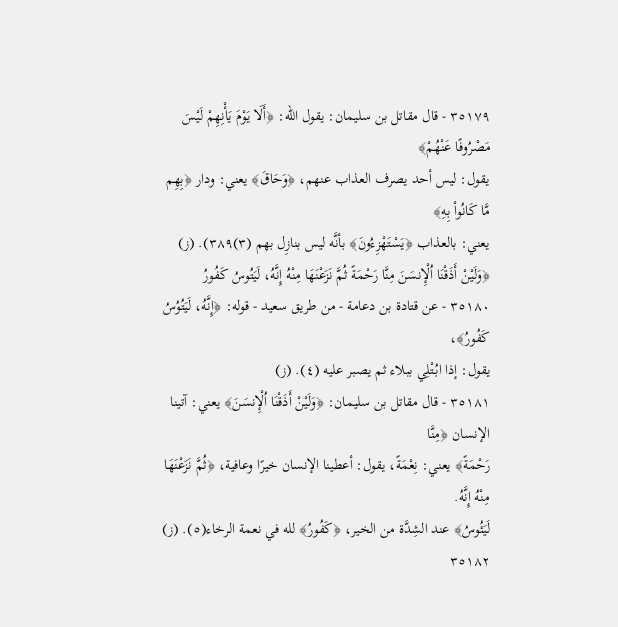٣٥١٧٩ - قال مقاتل بن سليمان: يقول الله: ﴿أَلَا يَوْمَ يَأْنِهِمْ لَيْسَ مَصْرُوفًا عَنْهُمْ﴾
يقول: ليس أحد يصرف العذاب عنهم، ﴿وَحَاقَ﴾ يعني: ودار ﴿بِهِم مَّا كَانُواْ بِهِ﴾
يعني: بالعذاب ﴿يَسْتَهْزِءُونَ﴾ بأنَّه ليس بنازِل بهم (٣)٣٨٩). (ز)
﴿وَلَيْنْ أَذَقْنَا اُلْإِنسَنَ مِنَّا رَحْمَةً ثُمَّ نَزَعْنَهَا مِنْهُ إِنَّهُ، لَيَتُوسُ كَفُورُ
٣٥١٨٠ - عن قتادة بن دعامة - من طريق سعيد - قوله: ﴿إِنَّهُ، لَيَتُوُسُ كَفُورُ﴾،
يقول: إذا ابُتْلِي ببلاء ثم يصبر عليه (٤). (ز)
٣٥١٨١ - قال مقاتل بن سليمان: ﴿وَلَيْنْ أَذَقْنَا اُلْإِنسَنَ﴾ يعني: آتينا الإنسان ﴿مِنَّا
رَحْمَةً﴾ يعني: نِعْمَةً، يقول: أعطينا الإنسان خيرًا وعافية، ﴿ثُمَّ نَزَعْنَهَا مِنْهُ إِنَّهُ.
لَيَئُوسُ﴾ عند الشِدَّة من الخير، ﴿كَفُورُ﴾ لله في نعمة الرخاء(٥). (ز)
٣٥١٨٢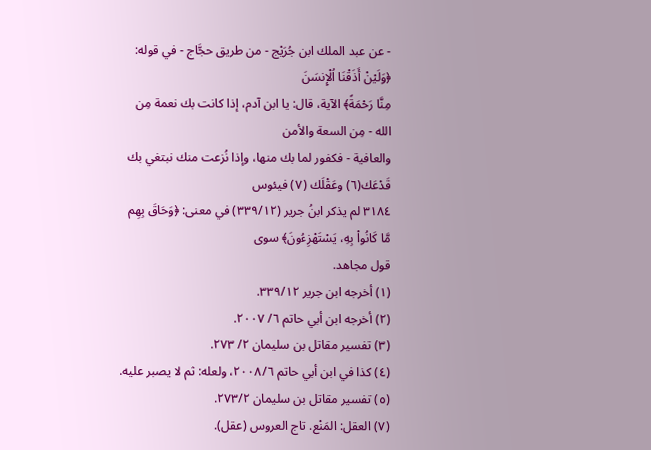- عن عبد الملك ابن جُرَيْج - من طريق حجَّاج - في قوله: ﴿وَلَيْنْ أَذَقْنَا اُلْإِنسَنَ
مِنَّا رَحْمَةً﴾ الآية، قال: يا ابن آدم، إذا كانت بك نعمة مِن الله - مِن السعة والأمن
والعافية - فكفور لما بك منها، وإذا نُزعت منك نبتغي بك قَدْعَك(٦) وعَقْلَك (٧) فيئوس
٣١٨٤ لم يذكر ابنُ جرير (٣٣٩/١٢) في معنى: ﴿وَحَاقَ بِهِم مَّا كَانُواْ بِهِ، يَسْتَهْزِءُونَ﴾ سوى
قول مجاهد.
(١) أخرجه ابن جرير ٣٣٩/١٢.
(٢) أخرجه ابن أبي حاتم ٦/ ٢٠٠٧.
(٣) تفسير مقاتل بن سليمان ٢/ ٢٧٣.
(٤) كذا في ابن أبي حاتم ٢٠٠٨/٦، ولعله: ثم لا يصبر عليه.
(٥) تفسير مقاتل بن سليمان ٢٧٣/٢.
(٧) العقل: المَنْع. تاج العروس (عقل).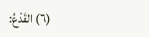(٦) القَدْعُ: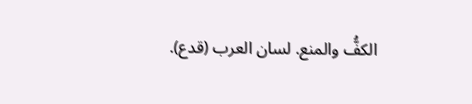الكفُّ والمنع. لسان العرب (قدع).